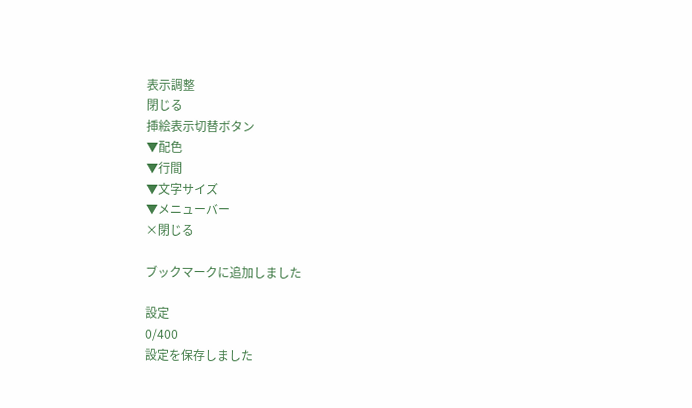表示調整
閉じる
挿絵表示切替ボタン
▼配色
▼行間
▼文字サイズ
▼メニューバー
×閉じる

ブックマークに追加しました

設定
0/400
設定を保存しました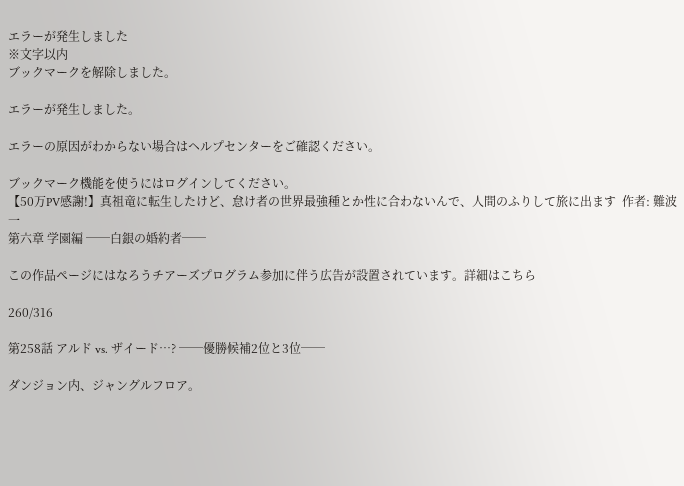エラーが発生しました
※文字以内
ブックマークを解除しました。

エラーが発生しました。

エラーの原因がわからない場合はヘルプセンターをご確認ください。

ブックマーク機能を使うにはログインしてください。
【50万PV感謝!】真祖竜に転生したけど、怠け者の世界最強種とか性に合わないんで、人間のふりして旅に出ます  作者: 難波一
第六章 学園編 ──白銀の婚約者──

この作品ページにはなろうチアーズプログラム参加に伴う広告が設置されています。詳細はこちら

260/316

第258話 アルド vs. ザイード…? ──優勝候補2位と3位──

ダンジョン内、ジャングルフロア。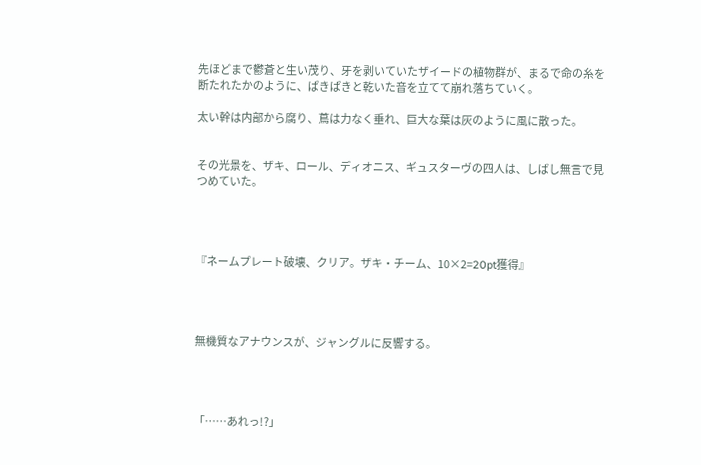先ほどまで鬱蒼と生い茂り、牙を剥いていたザイードの植物群が、まるで命の糸を断たれたかのように、ぱきぱきと乾いた音を立てて崩れ落ちていく。

太い幹は内部から腐り、蔦は力なく垂れ、巨大な葉は灰のように風に散った。


その光景を、ザキ、ロール、ディオニス、ギュスターヴの四人は、しばし無言で見つめていた。




『ネームプレート破壊、クリア。ザキ・チーム、10×2=20pt獲得』




無機質なアナウンスが、ジャングルに反響する。




「……あれっ!?」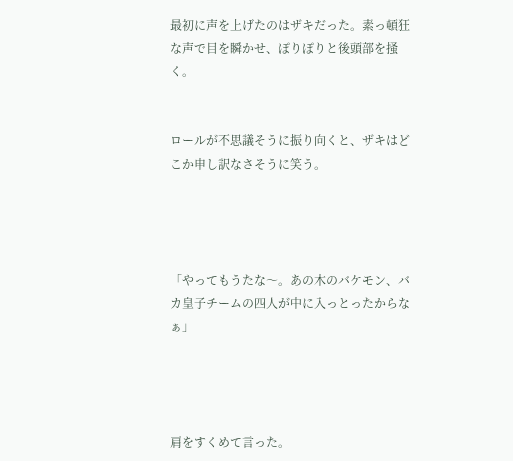最初に声を上げたのはザキだった。素っ頓狂な声で目を瞬かせ、ぽりぽりと後頭部を掻く。


ロールが不思議そうに振り向くと、ザキはどこか申し訳なさそうに笑う。




「やってもうたな〜。あの木のバケモン、バカ皇子チームの四人が中に入っとったからなぁ」




肩をすくめて言った。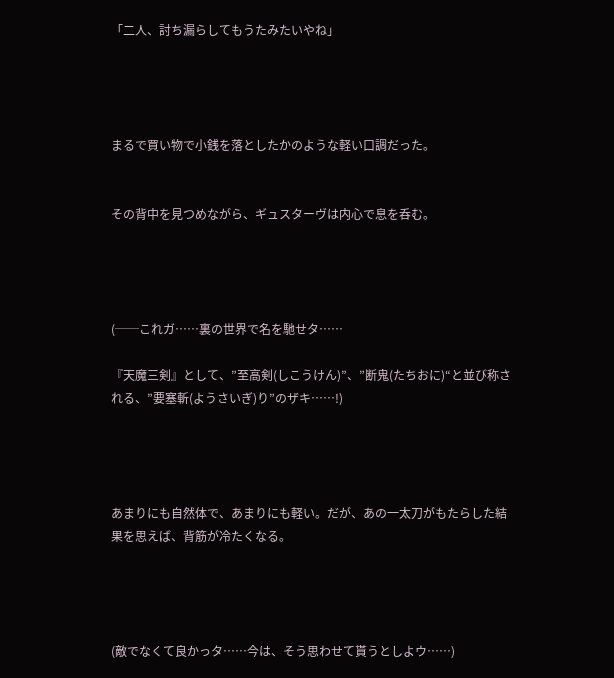「二人、討ち漏らしてもうたみたいやね」




まるで買い物で小銭を落としたかのような軽い口調だった。


その背中を見つめながら、ギュスターヴは内心で息を呑む。




(──これガ……裏の世界で名を馳せタ……

『天魔三剣』として、”至高剣(しこうけん)”、”断鬼(たちおに)“と並び称される、”要塞斬(ようさいぎ)り”のザキ……!)




あまりにも自然体で、あまりにも軽い。だが、あの一太刀がもたらした結果を思えば、背筋が冷たくなる。




(敵でなくて良かっタ……今は、そう思わせて貰うとしよウ……)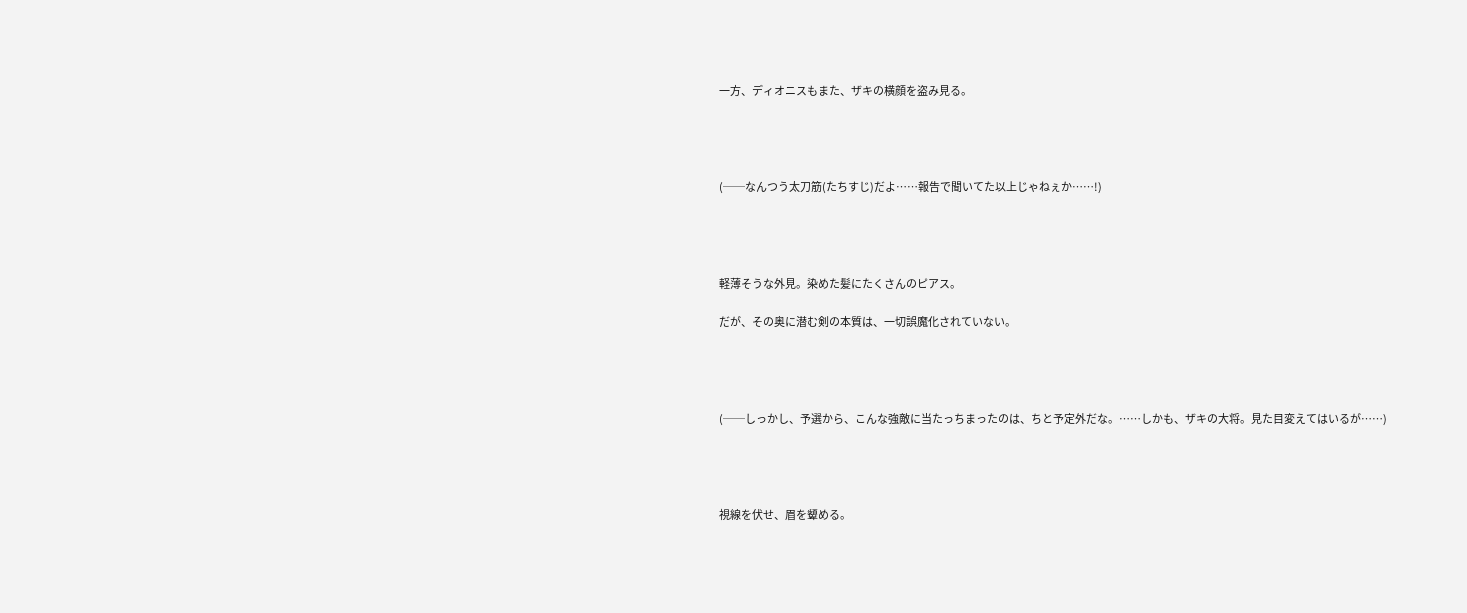一方、ディオニスもまた、ザキの横顔を盗み見る。




(──なんつう太刀筋(たちすじ)だよ……報告で聞いてた以上じゃねぇか……!)




軽薄そうな外見。染めた髪にたくさんのピアス。

だが、その奥に潜む剣の本質は、一切誤魔化されていない。




(──しっかし、予選から、こんな強敵に当たっちまったのは、ちと予定外だな。……しかも、ザキの大将。見た目変えてはいるが……)




視線を伏せ、眉を顰める。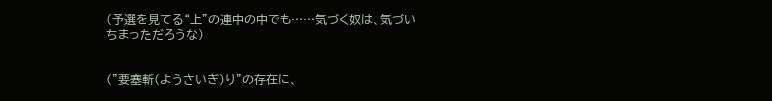(予選を見てる“上”の連中の中でも……気づく奴は、気づいちまっただろうな)


(”要塞斬(ようさいぎ)り”の存在に、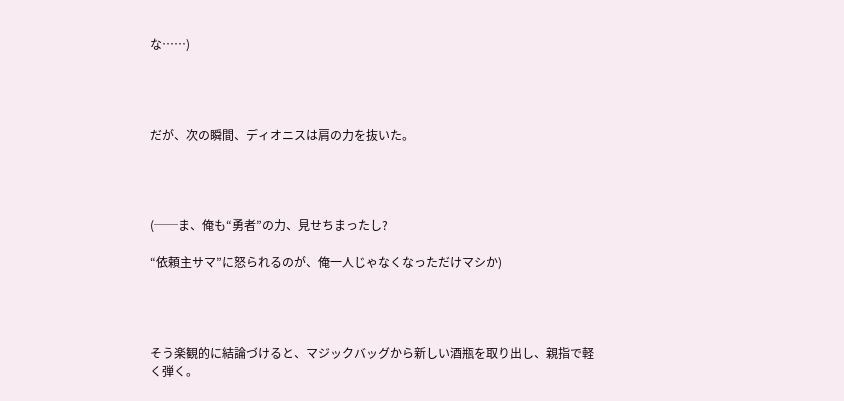な……)




だが、次の瞬間、ディオニスは肩の力を抜いた。




(──ま、俺も“勇者”の力、見せちまったし?

“依頼主サマ”に怒られるのが、俺一人じゃなくなっただけマシか)




そう楽観的に結論づけると、マジックバッグから新しい酒瓶を取り出し、親指で軽く弾く。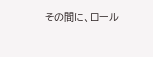その間に、ロール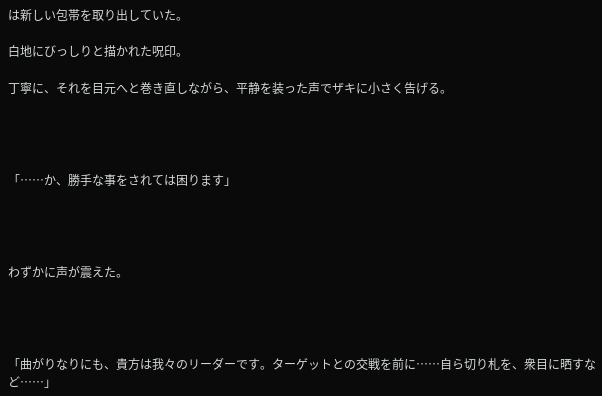は新しい包帯を取り出していた。

白地にびっしりと描かれた呪印。

丁寧に、それを目元へと巻き直しながら、平静を装った声でザキに小さく告げる。




「……か、勝手な事をされては困ります」




わずかに声が震えた。




「曲がりなりにも、貴方は我々のリーダーです。ターゲットとの交戦を前に……自ら切り札を、衆目に晒すなど……」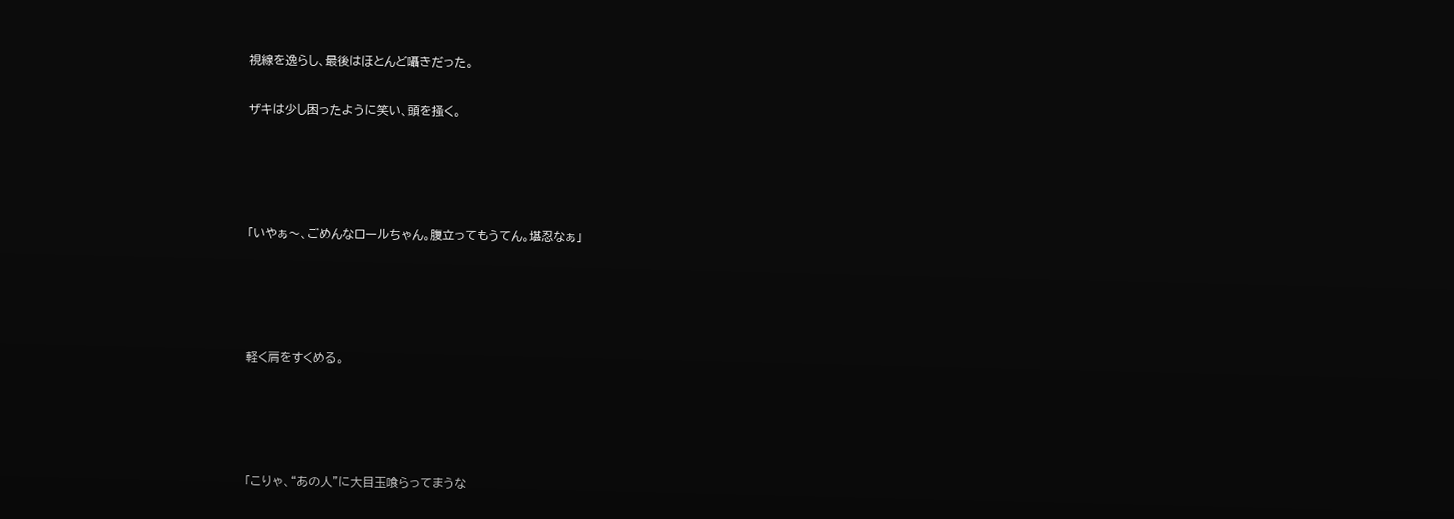視線を逸らし、最後はほとんど囁きだった。

ザキは少し困ったように笑い、頭を掻く。




「いやぁ〜、ごめんなロールちゃん。腹立ってもうてん。堪忍なぁ」




軽く肩をすくめる。




「こりゃ、“あの人”に大目玉喰らってまうな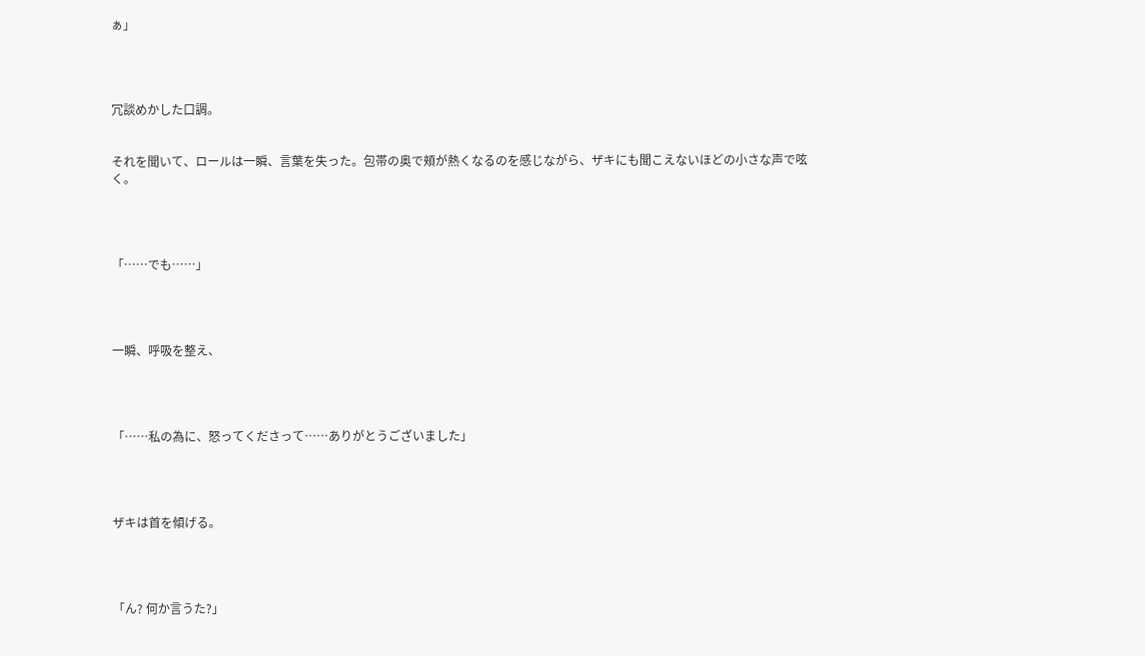ぁ」




冗談めかした口調。


それを聞いて、ロールは一瞬、言葉を失った。包帯の奥で頬が熱くなるのを感じながら、ザキにも聞こえないほどの小さな声で呟く。




「……でも……」




一瞬、呼吸を整え、




「……私の為に、怒ってくださって……ありがとうございました」




ザキは首を傾げる。




「ん? 何か言うた?」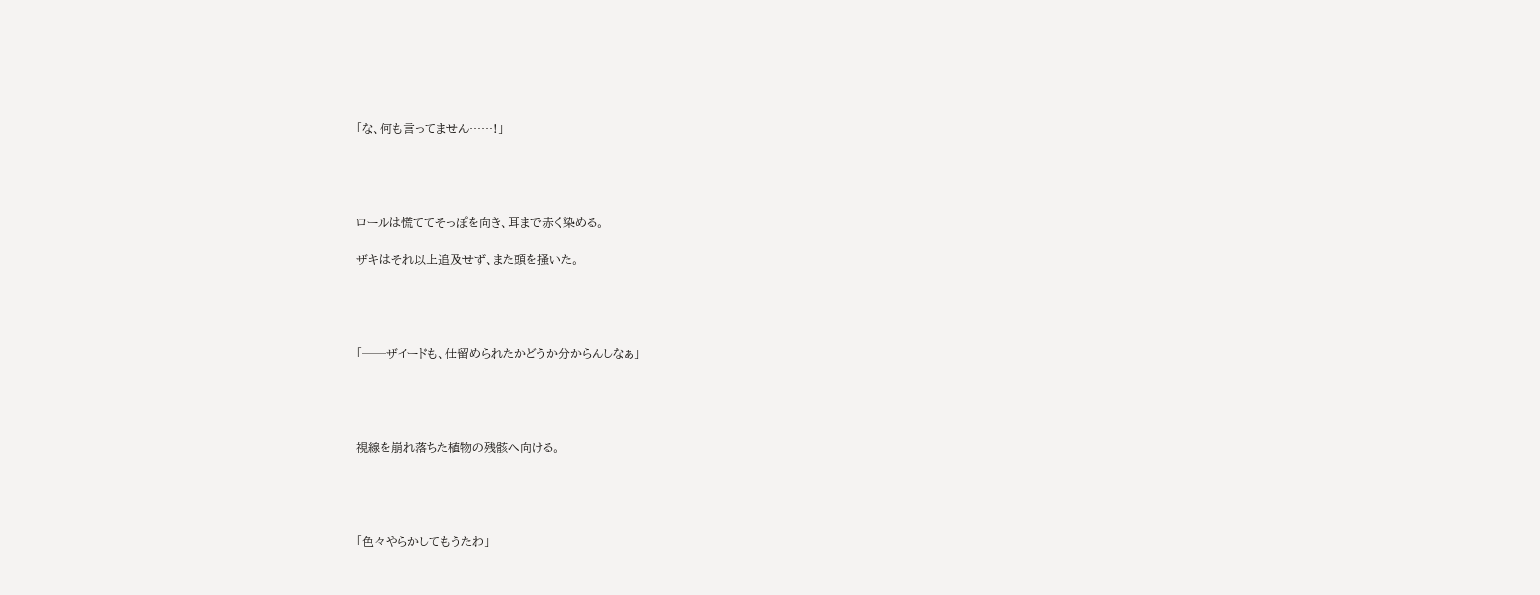「な、何も言ってません……!」




ロールは慌ててそっぽを向き、耳まで赤く染める。

ザキはそれ以上追及せず、また頭を掻いた。




「──ザイードも、仕留められたかどうか分からんしなぁ」




視線を崩れ落ちた植物の残骸へ向ける。




「色々やらかしてもうたわ」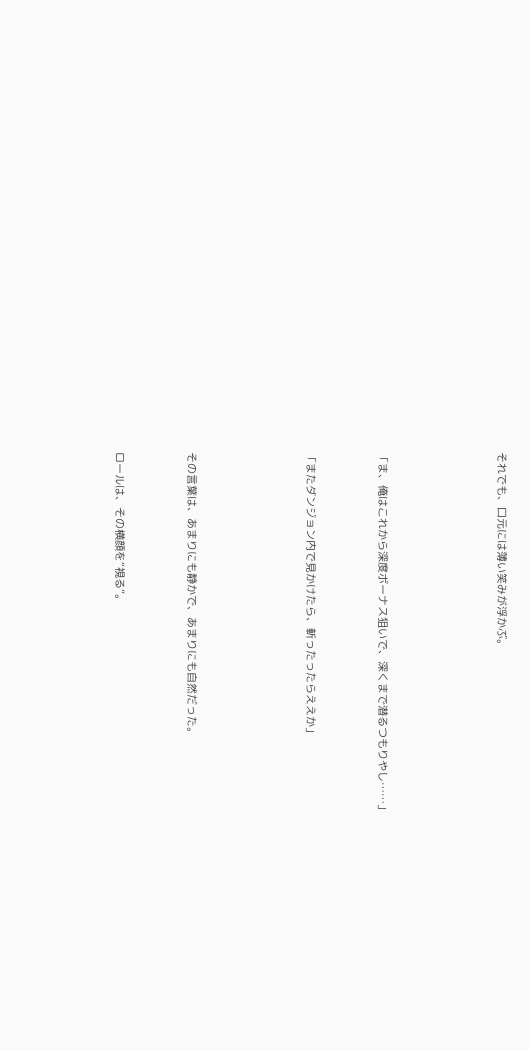それでも、口元には薄い笑みが浮かぶ。




「ま、俺はこれから深度ボーナス狙いで、深くまで潜るつもりやし……」


「またダンジョン内で見かけたら、斬ったったらええか」




その言葉は、あまりにも静かで、あまりにも自然だった。


ロールは、その横顔を“視る”。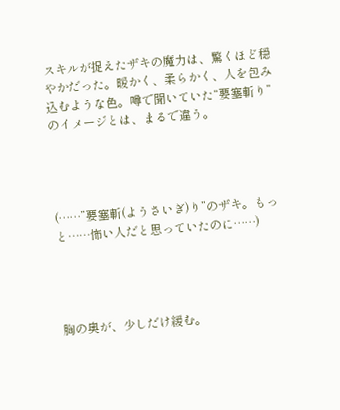スキルが捉えたザキの魔力は、驚くほど穏やかだった。暖かく、柔らかく、人を包み込むような色。噂で聞いていた“要塞斬り”のイメージとは、まるで違う。




(……”要塞斬(ようさいぎ)り”のザキ。もっと……怖い人だと思っていたのに……)




胸の奥が、少しだけ緩む。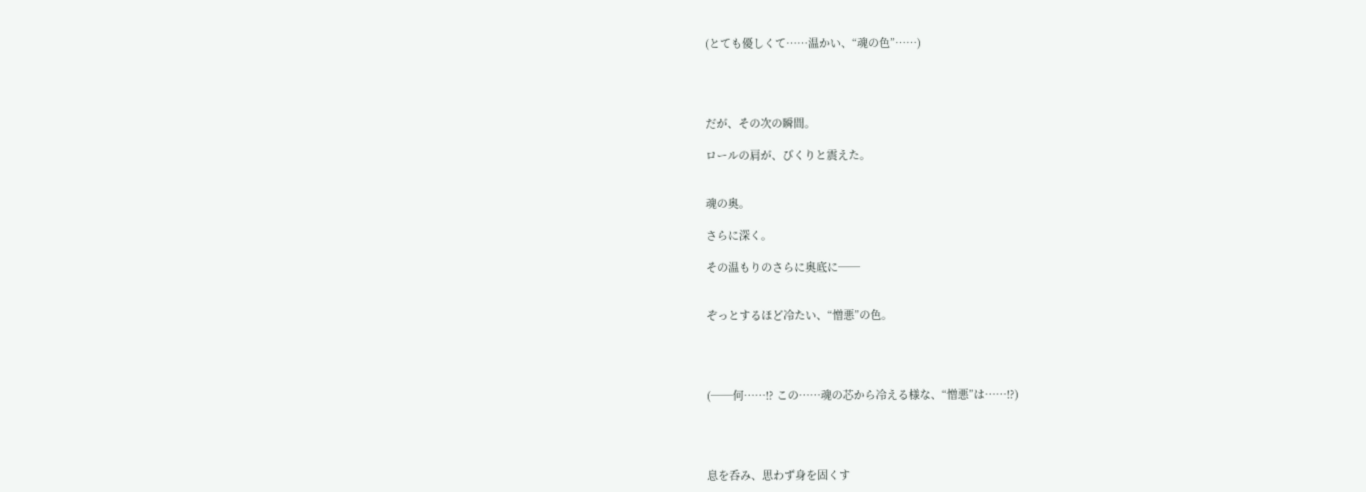(とても優しくて……温かい、“魂の色”……)




だが、その次の瞬間。

ロールの肩が、びくりと震えた。


魂の奥。

さらに深く。

その温もりのさらに奥底に──


ぞっとするほど冷たい、“憎悪”の色。




(──何……!? この……魂の芯から冷える様な、“憎悪”は……!?)




息を呑み、思わず身を固くす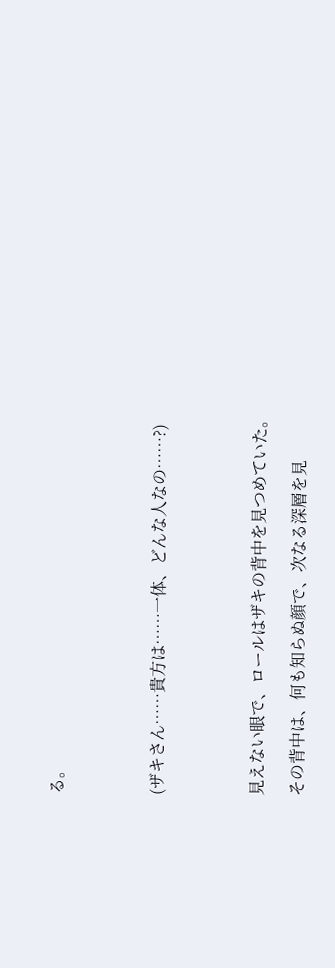る。




(ザキさん……貴方は……一体、どんな人なの……?)




見えない眼で、ロールはザキの背中を見つめていた。

その背中は、何も知らぬ顔で、次なる深層を見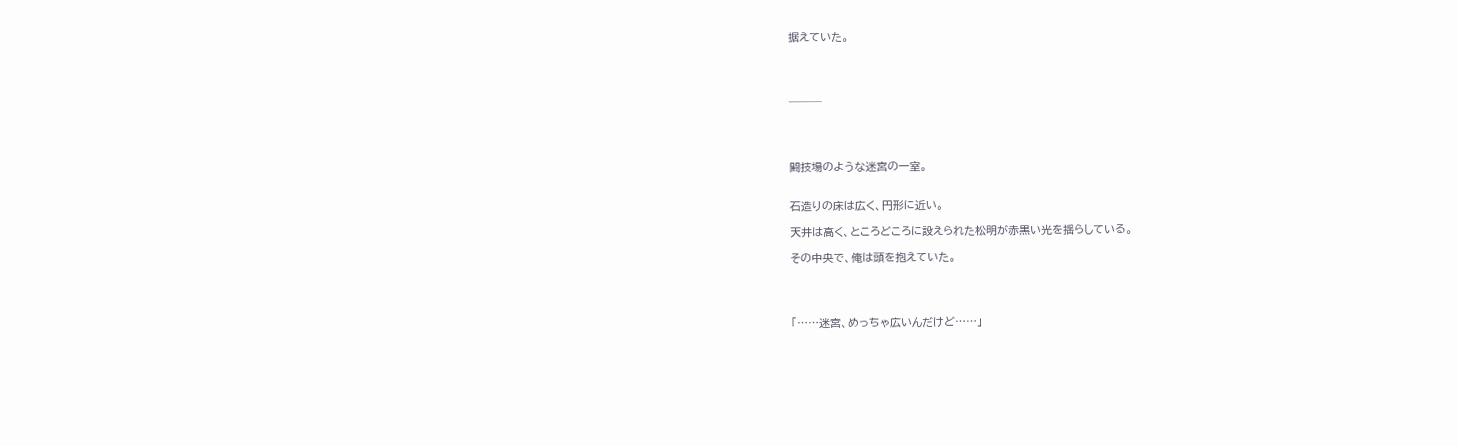据えていた。




───




闘技場のような迷宮の一室。


石造りの床は広く、円形に近い。

天井は高く、ところどころに設えられた松明が赤黒い光を揺らしている。

その中央で、俺は頭を抱えていた。




「……迷宮、めっちゃ広いんだけど……」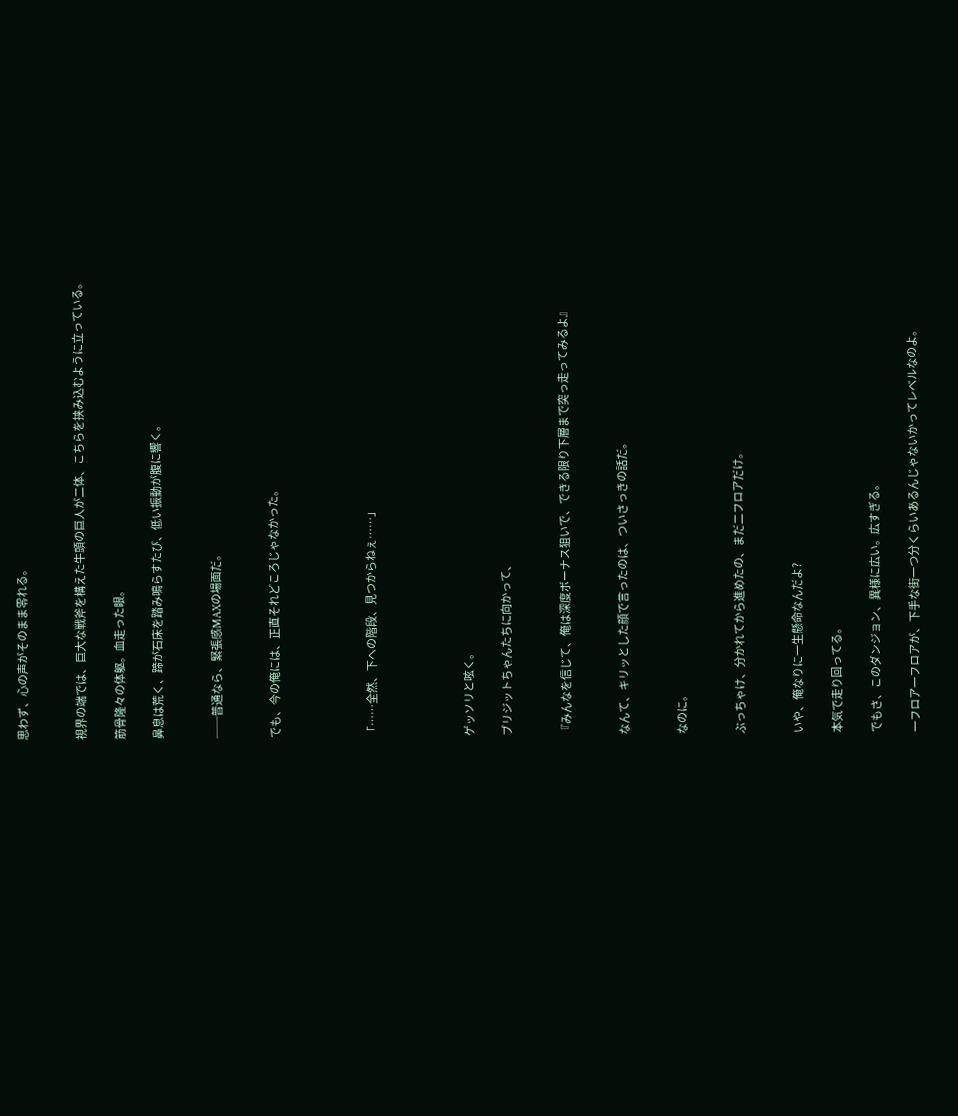思わず、心の声がそのまま零れる。


視界の端では、巨大な戦斧を構えた牛頭の巨人が二体、こちらを挟み込むように立っている。

筋骨隆々の体躯。血走った眼。

鼻息は荒く、蹄が石床を踏み鳴らすたび、低い振動が腹に響く。


──普通なら、緊張感MAXの場面だ。


でも、今の俺には、正直それどころじゃなかった。




「……全然、下への階段、見つからねぇ……」




ゲッソリと呟く。

ブリジットちゃんたちに向かって、


『みんなを信じて、俺は深度ボーナス狙いで、できる限り下層まで突っ走ってみるよ』


なんて、キリッとした顔で言ったのは、ついさっきの話だ。


なのに。


ぶっちゃけ、分かれてから進めたの、まだ二フロアだけ。


いや、俺なりに一生懸命なんだよ?

本気で走り回ってる。

でもさ、このダンジョン、異様に広い。広すぎる。

一フロア一フロアが、下手な街一つ分くらいあるんじゃないかってレベルなのよ。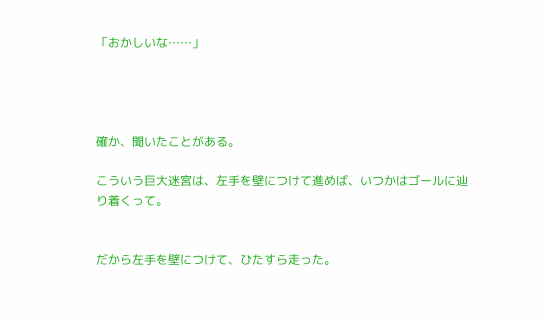「おかしいな……」




確か、聞いたことがある。

こういう巨大迷宮は、左手を壁につけて進めば、いつかはゴールに辿り着くって。


だから左手を壁につけて、ひたすら走った。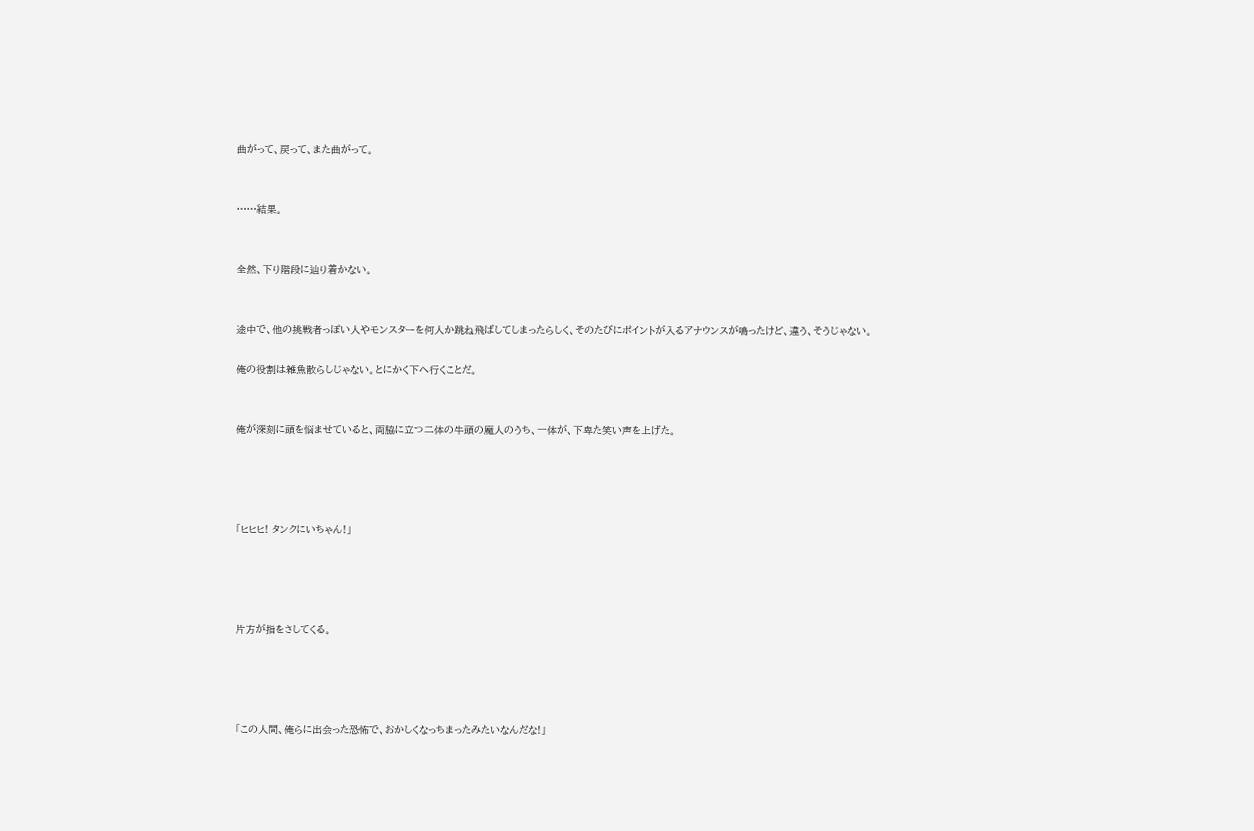曲がって、戻って、また曲がって。


……結果。


全然、下り階段に辿り着かない。


途中で、他の挑戦者っぽい人やモンスターを何人か跳ね飛ばしてしまったらしく、そのたびにポイントが入るアナウンスが鳴ったけど、違う、そうじゃない。

俺の役割は雑魚散らしじゃない。とにかく下へ行くことだ。


俺が深刻に頭を悩ませていると、両脇に立つ二体の牛頭の魔人のうち、一体が、下卑た笑い声を上げた。




「ヒヒヒ! タンクにいちゃん!」




片方が指をさしてくる。




「この人間、俺らに出会った恐怖で、おかしくなっちまったみたいなんだな!」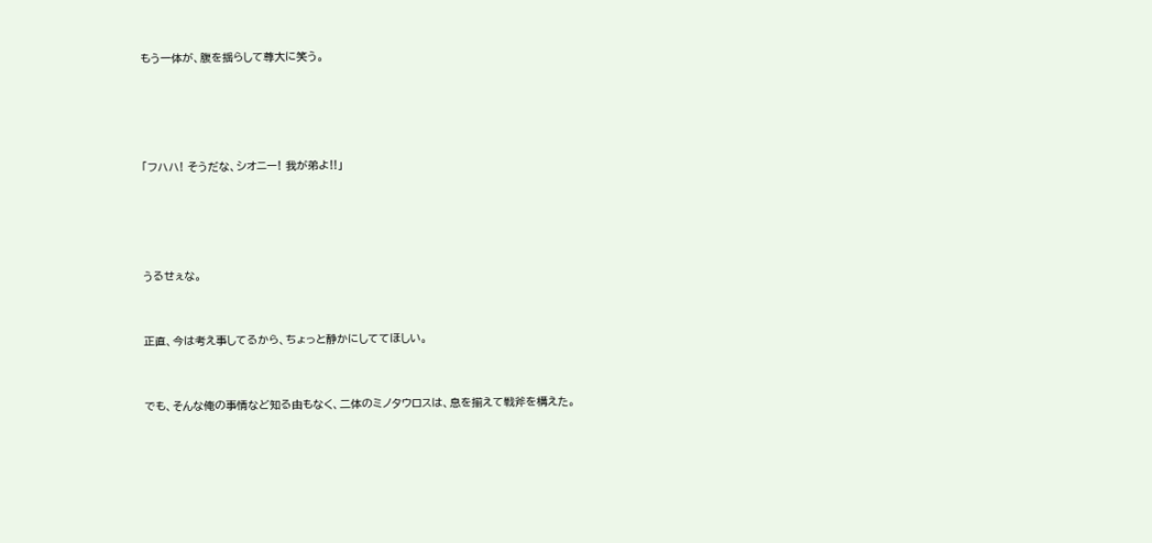もう一体が、腹を揺らして尊大に笑う。




「フハハ! そうだな、シオニー! 我が弟よ!!」




うるせぇな。


正直、今は考え事してるから、ちょっと静かにしててほしい。


でも、そんな俺の事情など知る由もなく、二体のミノタウロスは、息を揃えて戦斧を構えた。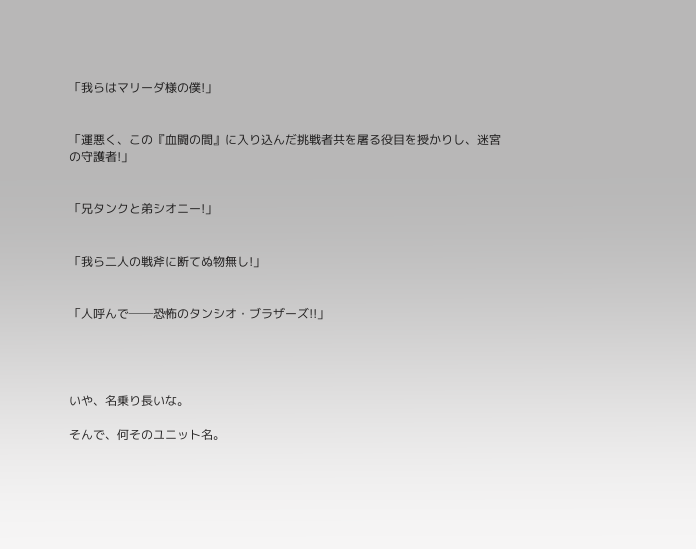「我らはマリーダ様の僕!」


「運悪く、この『血闘の間』に入り込んだ挑戦者共を屠る役目を授かりし、迷宮の守護者!」


「兄タンクと弟シオニー!」


「我ら二人の戦斧に断てぬ物無し!」


「人呼んで──恐怖のタンシオ・ブラザーズ!!」




いや、名乗り長いな。

そんで、何そのユニット名。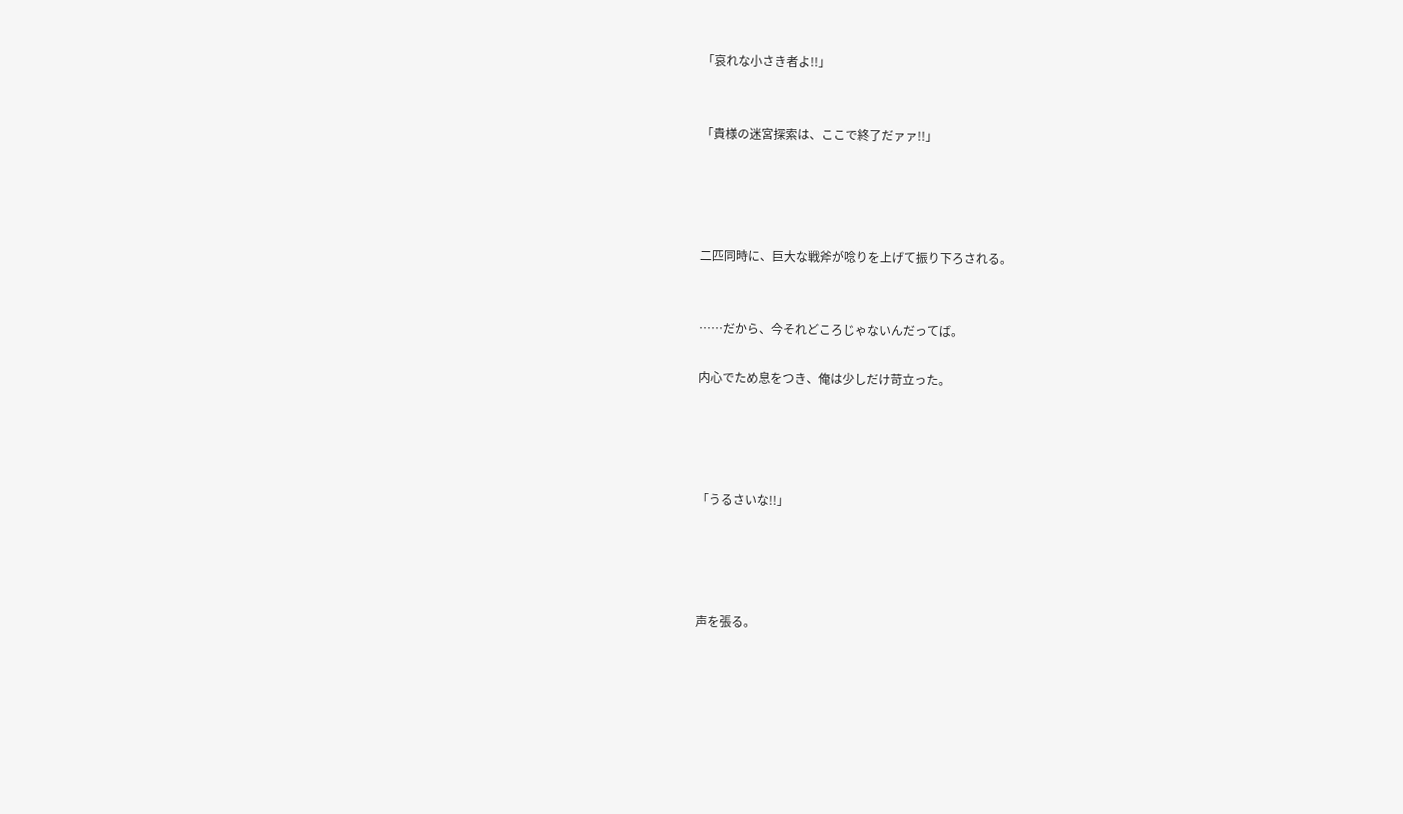「哀れな小さき者よ!!」


「貴様の迷宮探索は、ここで終了だァァ!!」




二匹同時に、巨大な戦斧が唸りを上げて振り下ろされる。


……だから、今それどころじゃないんだってば。

内心でため息をつき、俺は少しだけ苛立った。




「うるさいな!!」




声を張る。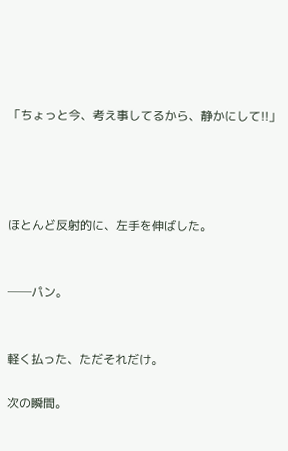「ちょっと今、考え事してるから、静かにして!!」




ほとんど反射的に、左手を伸ばした。


──パン。


軽く払った、ただそれだけ。

次の瞬間。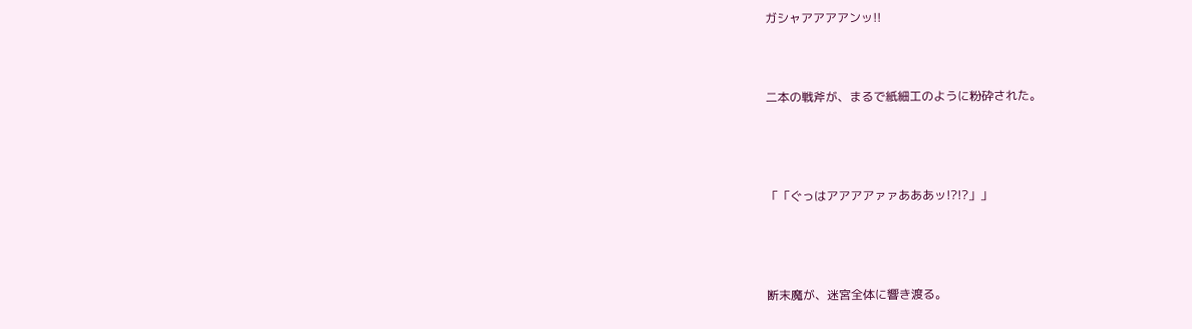ガシャアアアアンッ!!



二本の戦斧が、まるで紙細工のように粉砕された。




「「ぐっはアアアアァァあああッ!?!?」」




断末魔が、迷宮全体に響き渡る。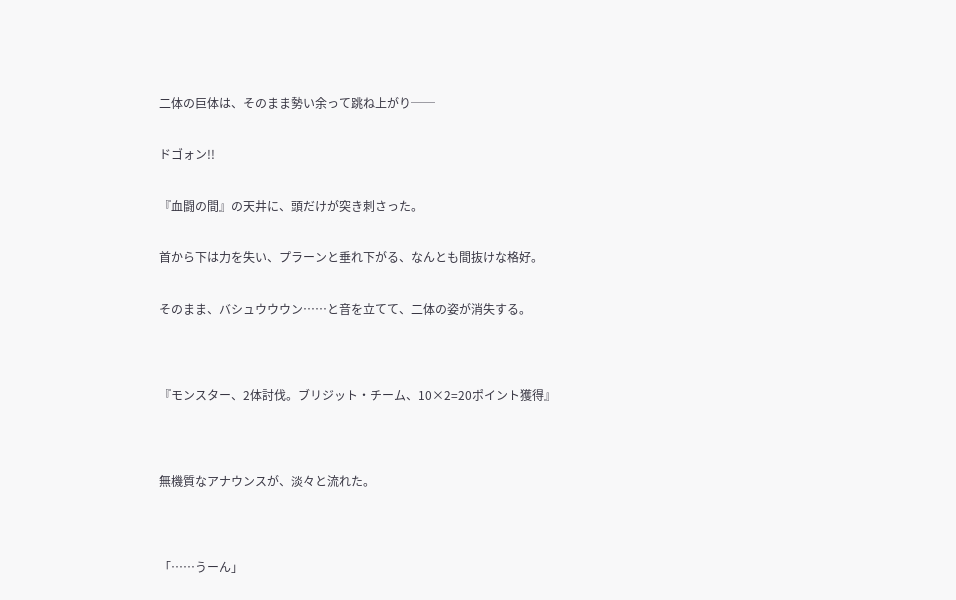二体の巨体は、そのまま勢い余って跳ね上がり──


ドゴォン!!


『血闘の間』の天井に、頭だけが突き刺さった。


首から下は力を失い、プラーンと垂れ下がる、なんとも間抜けな格好。


そのまま、バシュウウウン……と音を立てて、二体の姿が消失する。




『モンスター、2体討伐。ブリジット・チーム、10×2=20ポイント獲得』




無機質なアナウンスが、淡々と流れた。




「……うーん」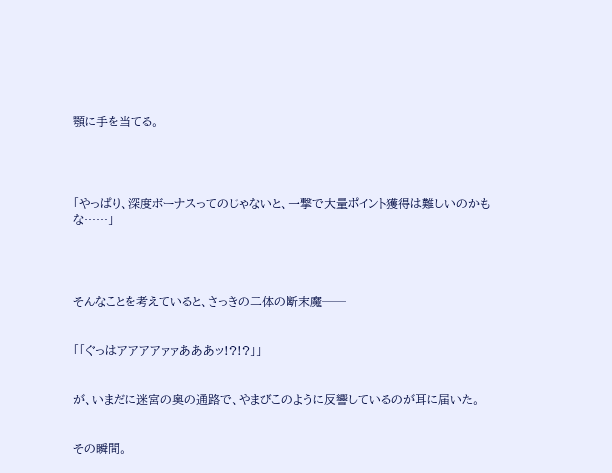顎に手を当てる。




「やっぱり、深度ボーナスってのじゃないと、一撃で大量ポイント獲得は難しいのかもな……」




そんなことを考えていると、さっきの二体の断末魔──


「「ぐっはアアアアァァあああッ!?!?」」


が、いまだに迷宮の奥の通路で、やまびこのように反響しているのが耳に届いた。


その瞬間。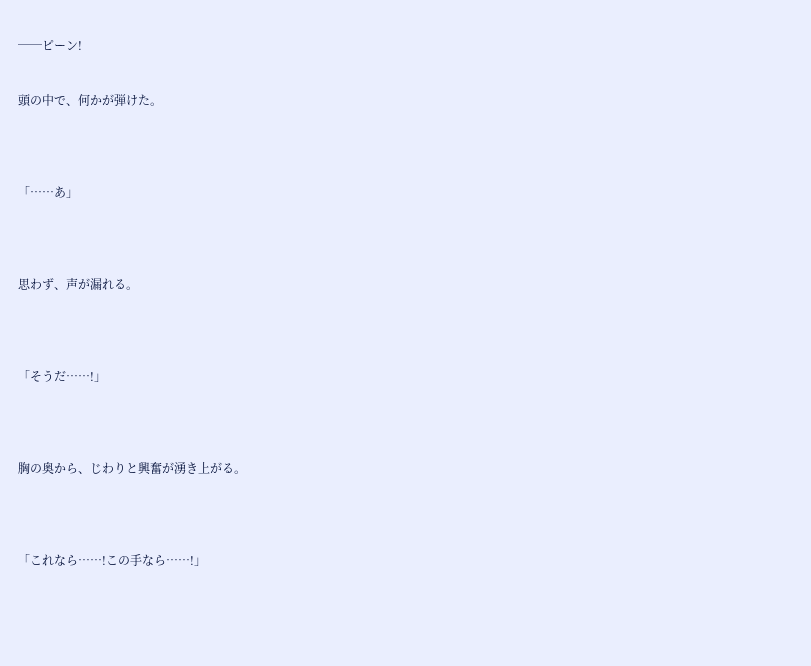──ピーン!


頭の中で、何かが弾けた。




「……あ」




思わず、声が漏れる。




「そうだ……!」




胸の奥から、じわりと興奮が湧き上がる。




「これなら……!この手なら……!」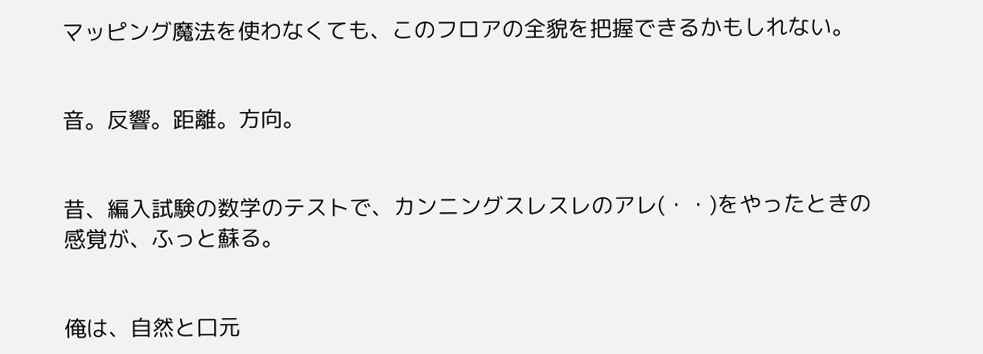マッピング魔法を使わなくても、このフロアの全貌を把握できるかもしれない。


音。反響。距離。方向。


昔、編入試験の数学のテストで、カンニングスレスレのアレ(・・)をやったときの感覚が、ふっと蘇る。


俺は、自然と口元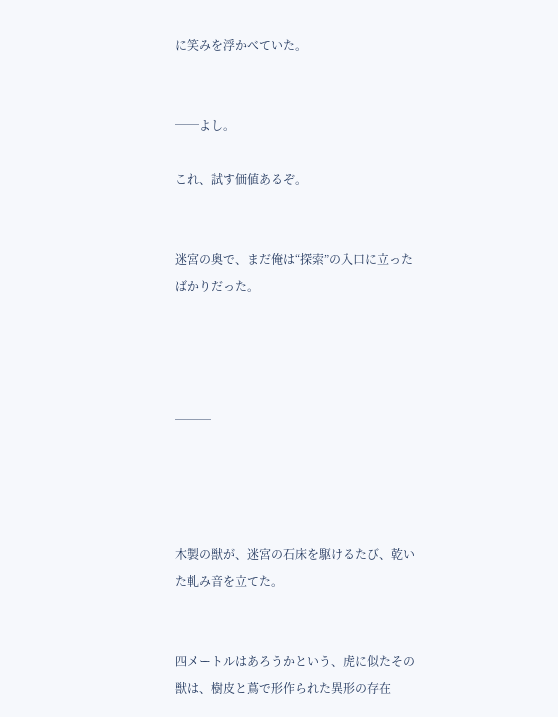に笑みを浮かべていた。


──よし。

これ、試す価値あるぞ。


迷宮の奥で、まだ俺は“探索”の入口に立ったばかりだった。




───




木製の獣が、迷宮の石床を駆けるたび、乾いた軋み音を立てた。


四メートルはあろうかという、虎に似たその獣は、樹皮と蔦で形作られた異形の存在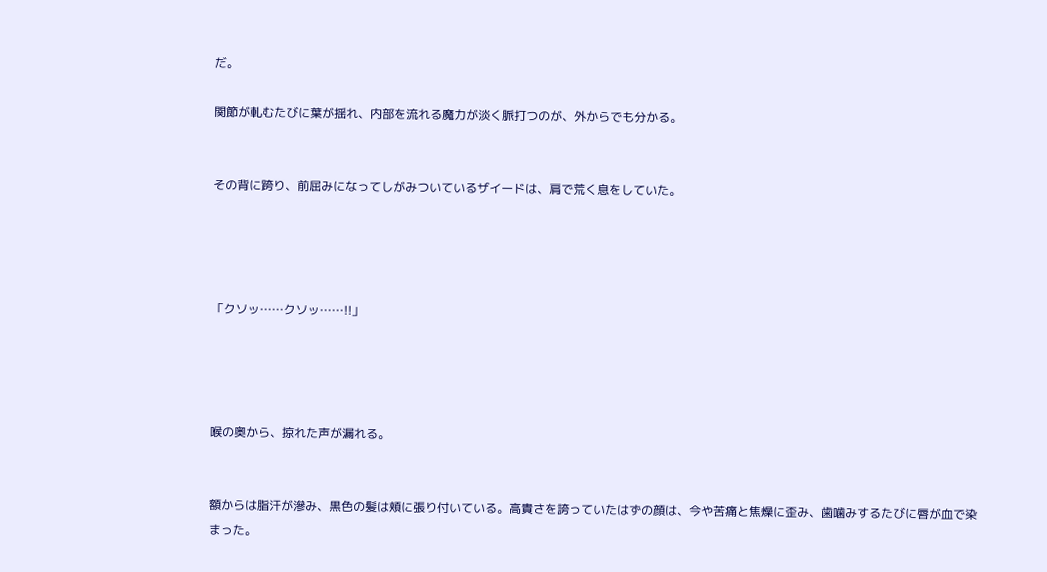だ。

関節が軋むたびに葉が揺れ、内部を流れる魔力が淡く脈打つのが、外からでも分かる。


その背に跨り、前屈みになってしがみついているザイードは、肩で荒く息をしていた。




「クソッ……クソッ……!!」




喉の奥から、掠れた声が漏れる。


額からは脂汗が滲み、黒色の髪は頬に張り付いている。高貴さを誇っていたはずの顔は、今や苦痛と焦燥に歪み、歯噛みするたびに唇が血で染まった。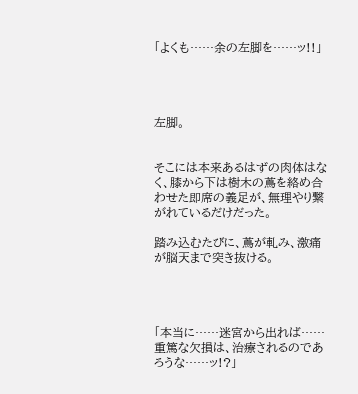「よくも……余の左脚を……ッ!!」




左脚。


そこには本来あるはずの肉体はなく、膝から下は樹木の蔦を絡め合わせた即席の義足が、無理やり繋がれているだけだった。

踏み込むたびに、蔦が軋み、激痛が脳天まで突き抜ける。




「本当に……迷宮から出れば……重篤な欠損は、治療されるのであろうな……ッ!?」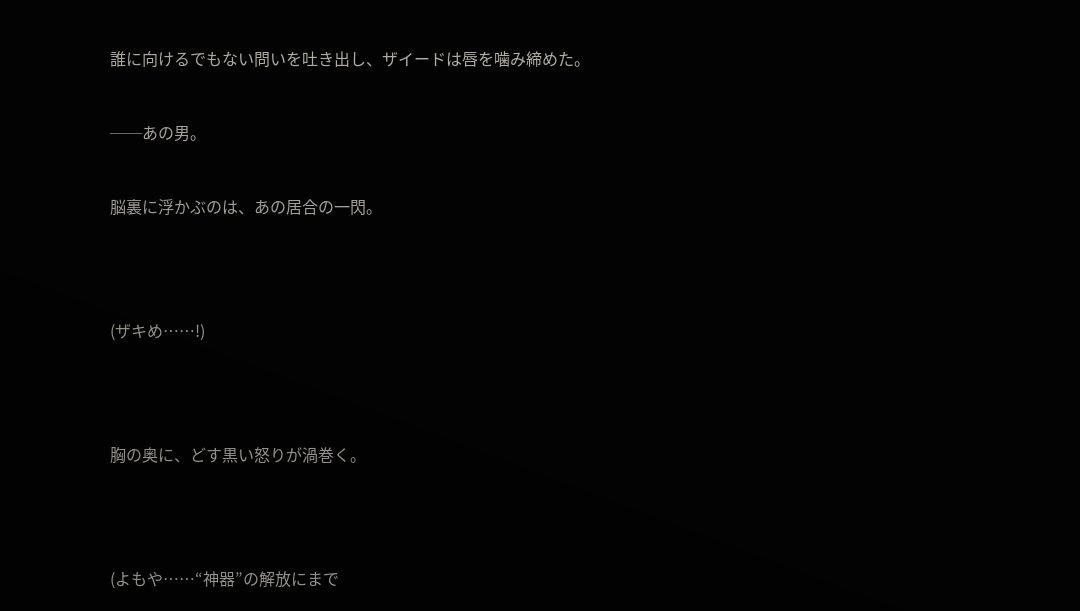誰に向けるでもない問いを吐き出し、ザイードは唇を噛み締めた。


──あの男。


脳裏に浮かぶのは、あの居合の一閃。




(ザキめ……!)




胸の奥に、どす黒い怒りが渦巻く。




(よもや……“神器”の解放にまで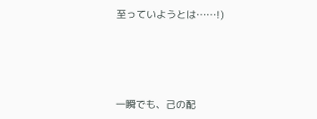至っていようとは……!)




一瞬でも、己の配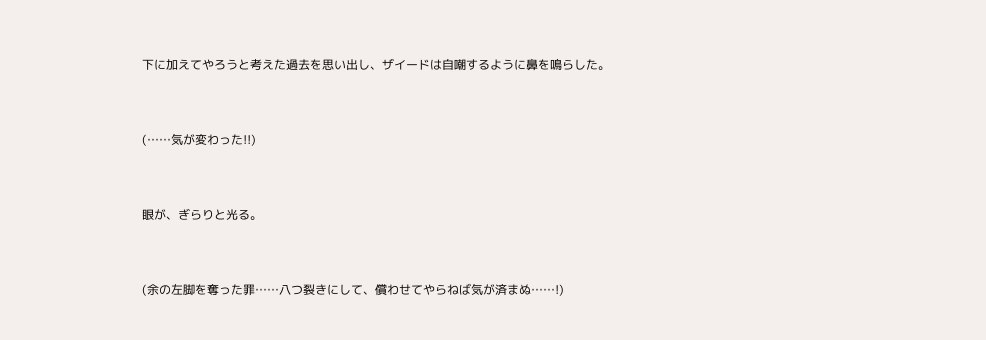下に加えてやろうと考えた過去を思い出し、ザイードは自嘲するように鼻を鳴らした。




(……気が変わった!!)




眼が、ぎらりと光る。




(余の左脚を奪った罪……八つ裂きにして、償わせてやらねば気が済まぬ……!)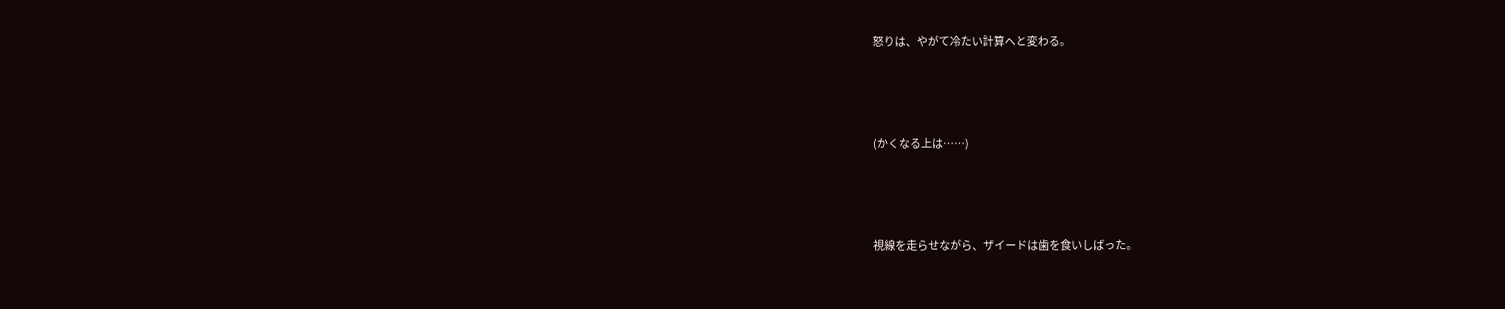怒りは、やがて冷たい計算へと変わる。




(かくなる上は……)




視線を走らせながら、ザイードは歯を食いしばった。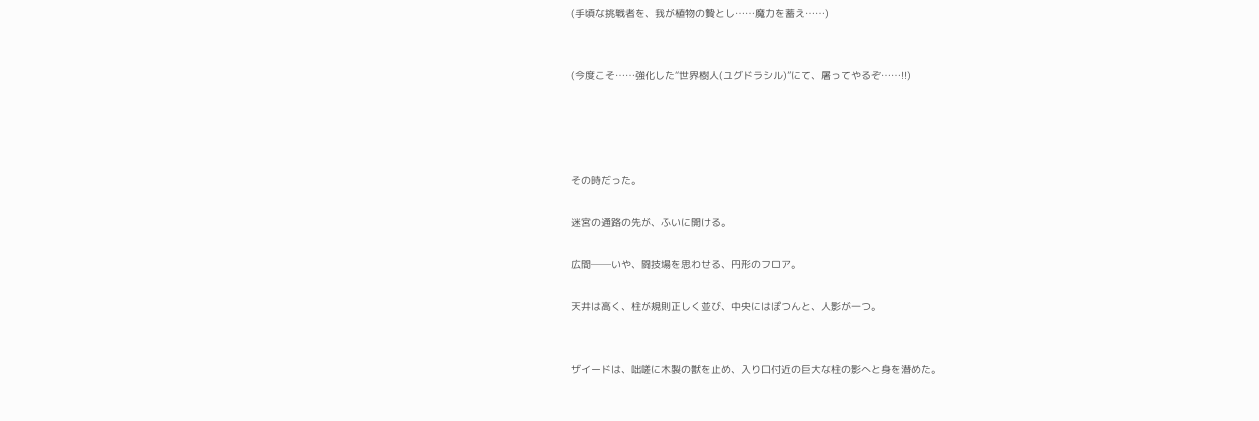(手頃な挑戦者を、我が植物の贄とし……魔力を蓄え……)


(今度こそ……強化した“世界樹人(ユグドラシル)”にて、屠ってやるぞ……!!)




その時だった。

迷宮の通路の先が、ふいに開ける。

広間──いや、闘技場を思わせる、円形のフロア。

天井は高く、柱が規則正しく並び、中央にはぽつんと、人影が一つ。


ザイードは、咄嗟に木製の獣を止め、入り口付近の巨大な柱の影へと身を潜めた。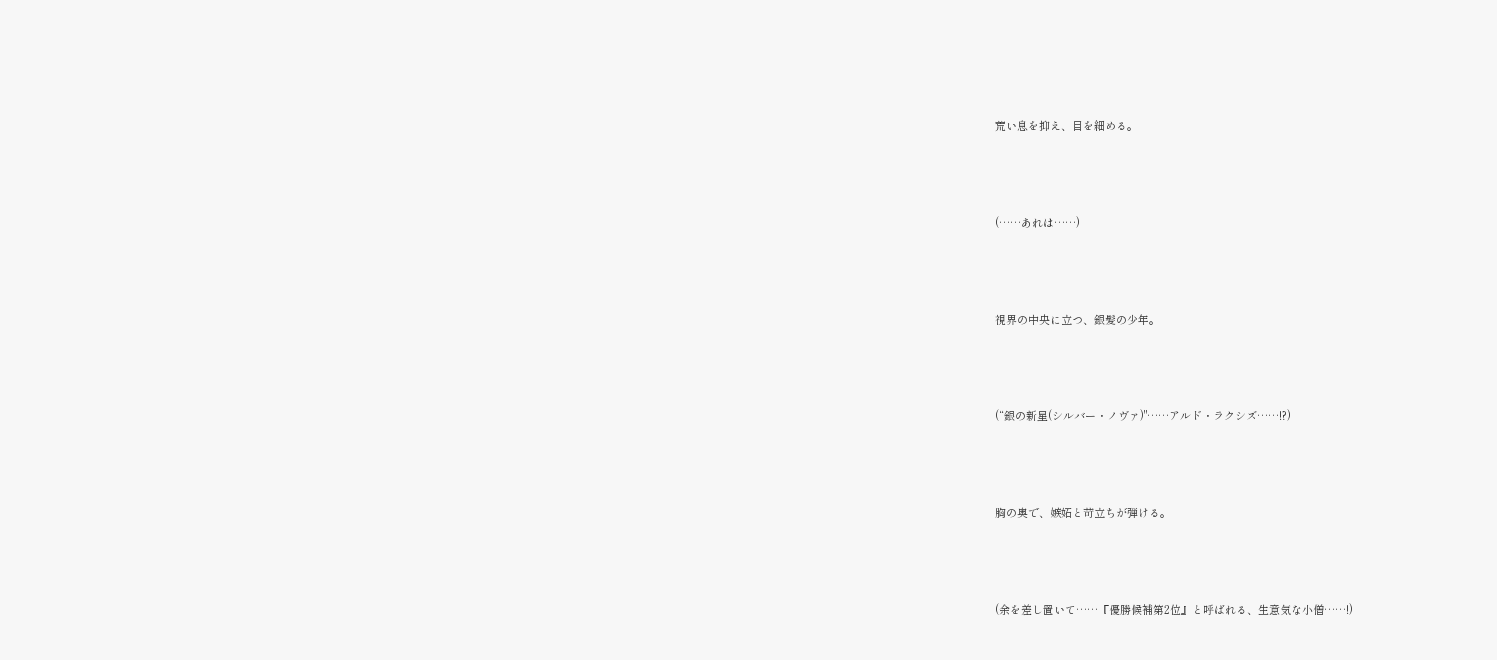荒い息を抑え、目を細める。




(……あれは……)




視界の中央に立つ、銀髪の少年。




(“銀の新星(シルバー・ノヴァ)"……アルド・ラクシズ……!?)




胸の奥で、嫉妬と苛立ちが弾ける。




(余を差し置いて……『優勝候補第2位』と呼ばれる、生意気な小僧……!)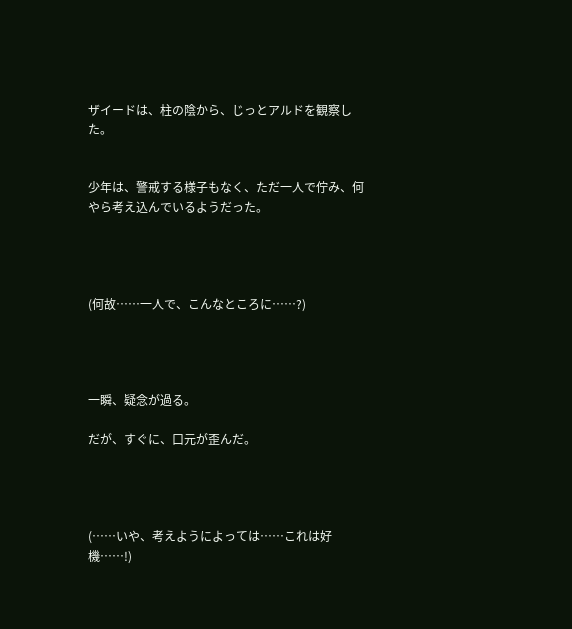ザイードは、柱の陰から、じっとアルドを観察した。


少年は、警戒する様子もなく、ただ一人で佇み、何やら考え込んでいるようだった。




(何故……一人で、こんなところに……?)




一瞬、疑念が過る。

だが、すぐに、口元が歪んだ。




(……いや、考えようによっては……これは好機……!)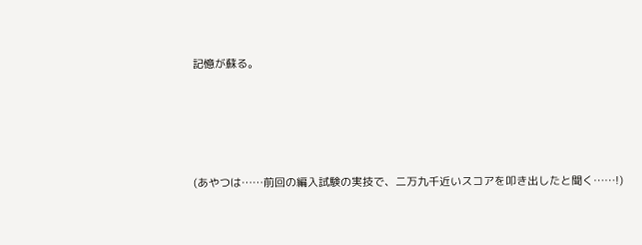記憶が蘇る。




(あやつは……前回の編入試験の実技で、二万九千近いスコアを叩き出したと聞く……!)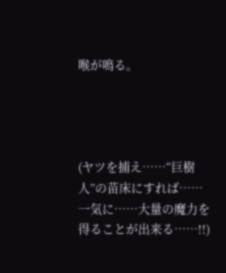喉が鳴る。




(ヤツを捕え……“巨樹人”の苗床にすれば……一気に……大量の魔力を得ることが出来る……!!)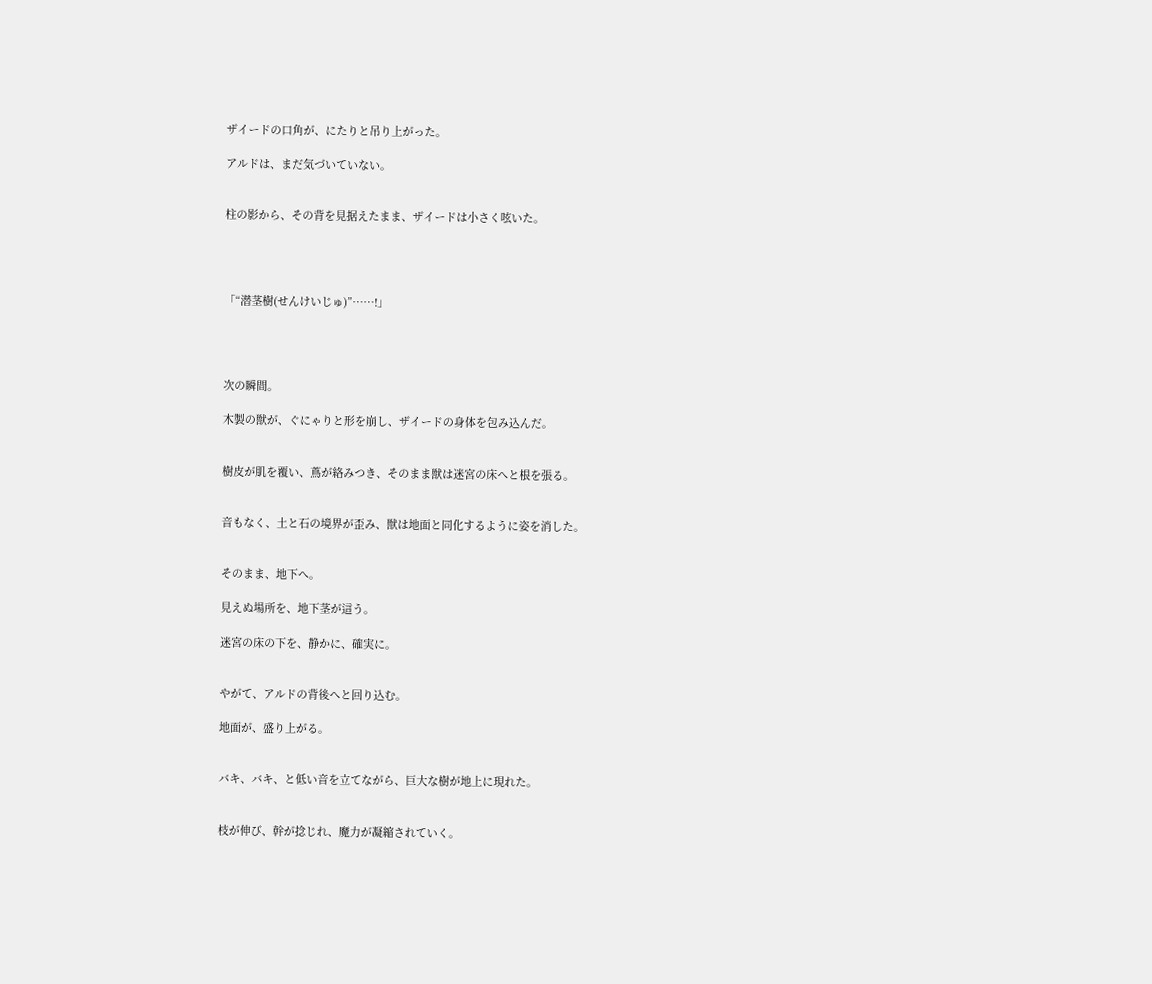ザイードの口角が、にたりと吊り上がった。

アルドは、まだ気づいていない。


柱の影から、その背を見据えたまま、ザイードは小さく呟いた。




「“潜茎樹(せんけいじゅ)”……!」




次の瞬間。

木製の獣が、ぐにゃりと形を崩し、ザイードの身体を包み込んだ。


樹皮が肌を覆い、蔦が絡みつき、そのまま獣は迷宮の床へと根を張る。


音もなく、土と石の境界が歪み、獣は地面と同化するように姿を消した。


そのまま、地下へ。

見えぬ場所を、地下茎が這う。

迷宮の床の下を、静かに、確実に。


やがて、アルドの背後へと回り込む。

地面が、盛り上がる。


バキ、バキ、と低い音を立てながら、巨大な樹が地上に現れた。


枝が伸び、幹が捻じれ、魔力が凝縮されていく。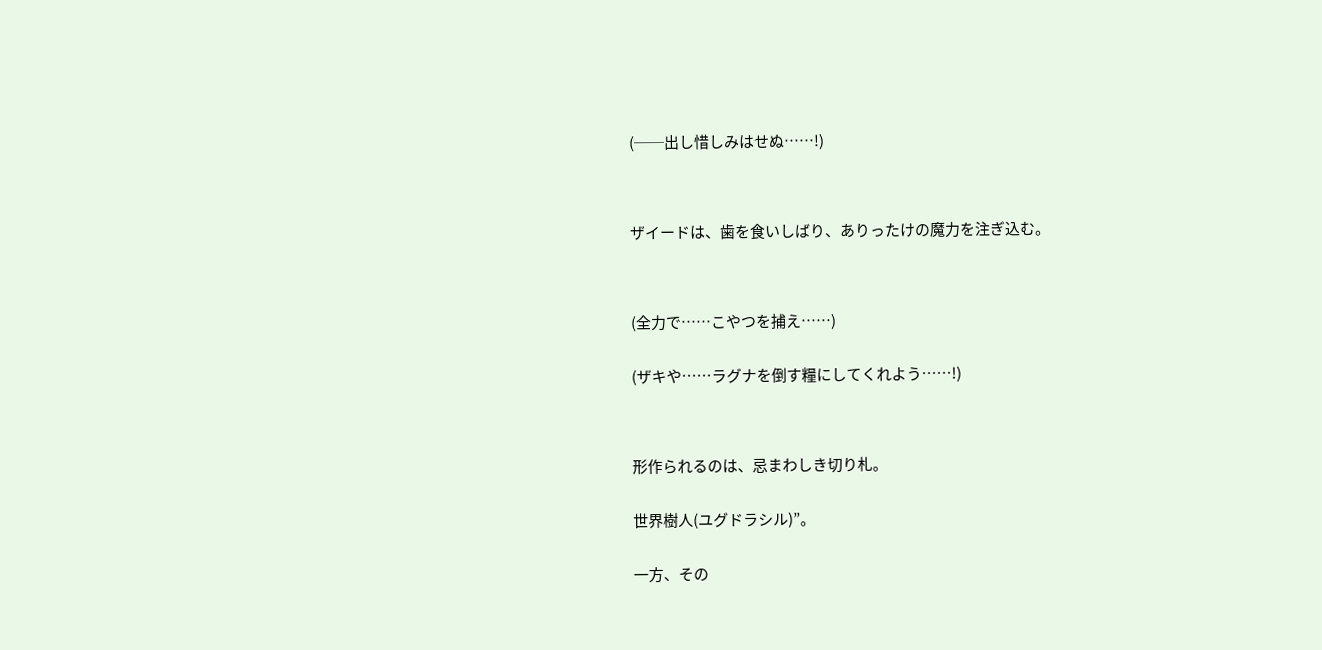(──出し惜しみはせぬ……!)




ザイードは、歯を食いしばり、ありったけの魔力を注ぎ込む。




(全力で……こやつを捕え……)


(ザキや……ラグナを倒す糧にしてくれよう……!)




形作られるのは、忌まわしき切り札。


世界樹人(ユグドラシル)”。


一方、その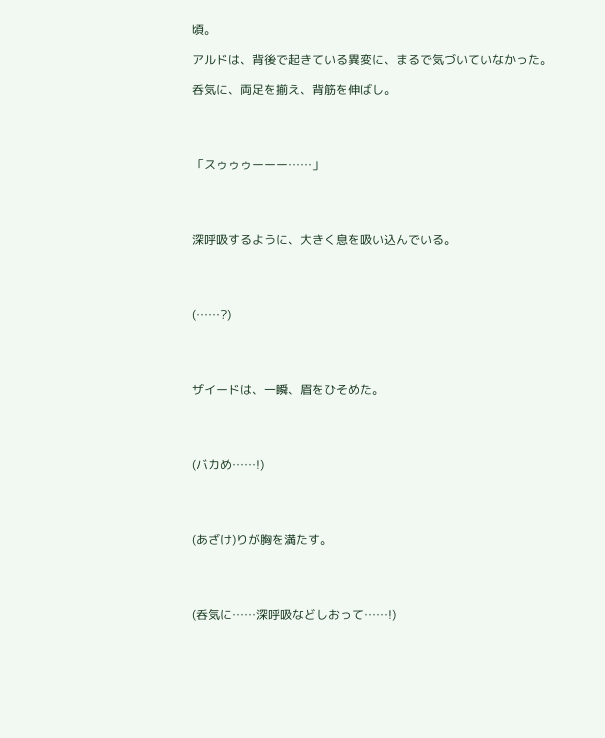頃。

アルドは、背後で起きている異変に、まるで気づいていなかった。

呑気に、両足を揃え、背筋を伸ばし。




「スゥゥゥーーー……」




深呼吸するように、大きく息を吸い込んでいる。




(……?)




ザイードは、一瞬、眉をひそめた。




(バカめ……!)




(あざけ)りが胸を満たす。




(呑気に……深呼吸などしおって……!)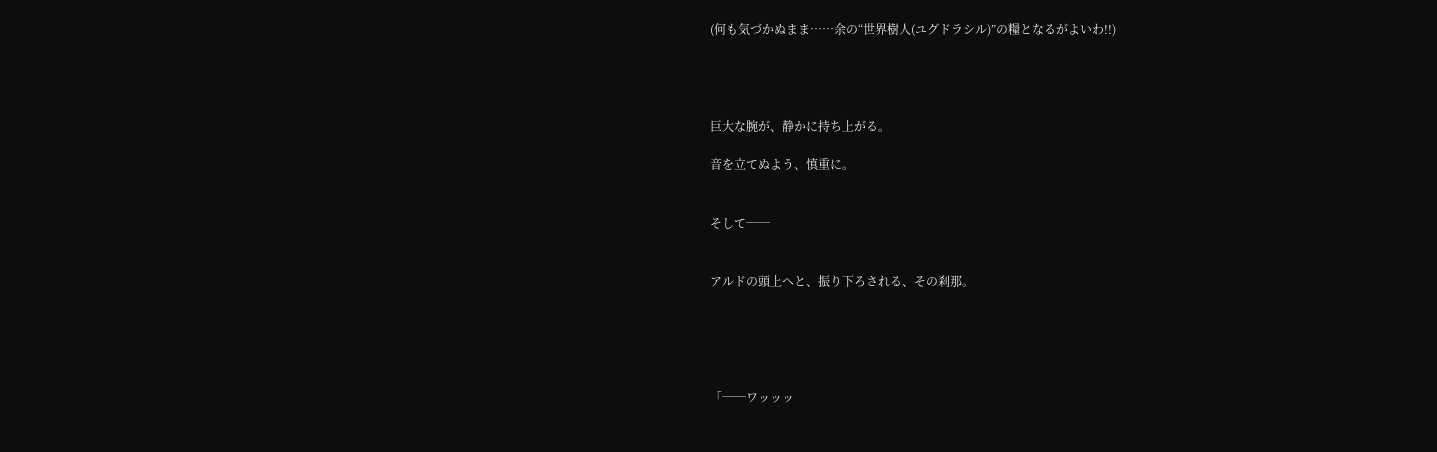(何も気づかぬまま……余の“世界樹人(ユグドラシル)”の糧となるがよいわ!!)




巨大な腕が、静かに持ち上がる。

音を立てぬよう、慎重に。


そして──


アルドの頭上へと、振り下ろされる、その刹那。





「──ワッッッ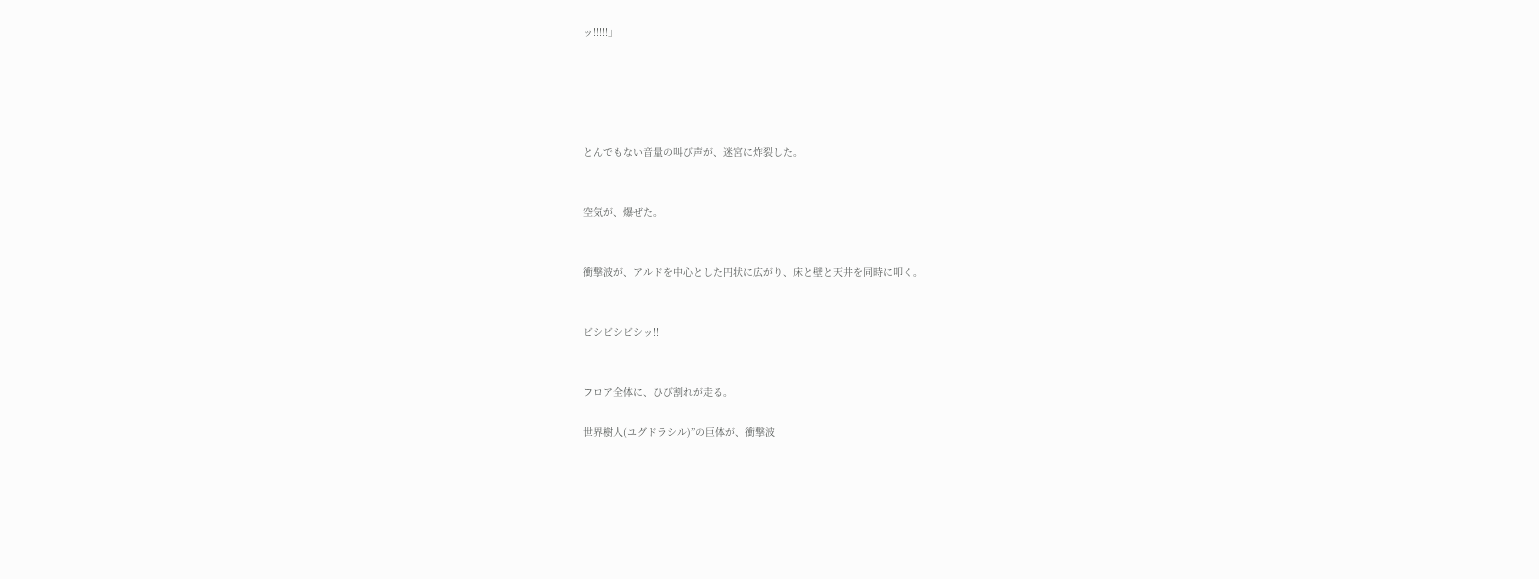ッ!!!!!」





とんでもない音量の叫び声が、迷宮に炸裂した。


空気が、爆ぜた。


衝撃波が、アルドを中心とした円状に広がり、床と壁と天井を同時に叩く。


ビシビシビシッ!!


フロア全体に、ひび割れが走る。

世界樹人(ユグドラシル)”の巨体が、衝撃波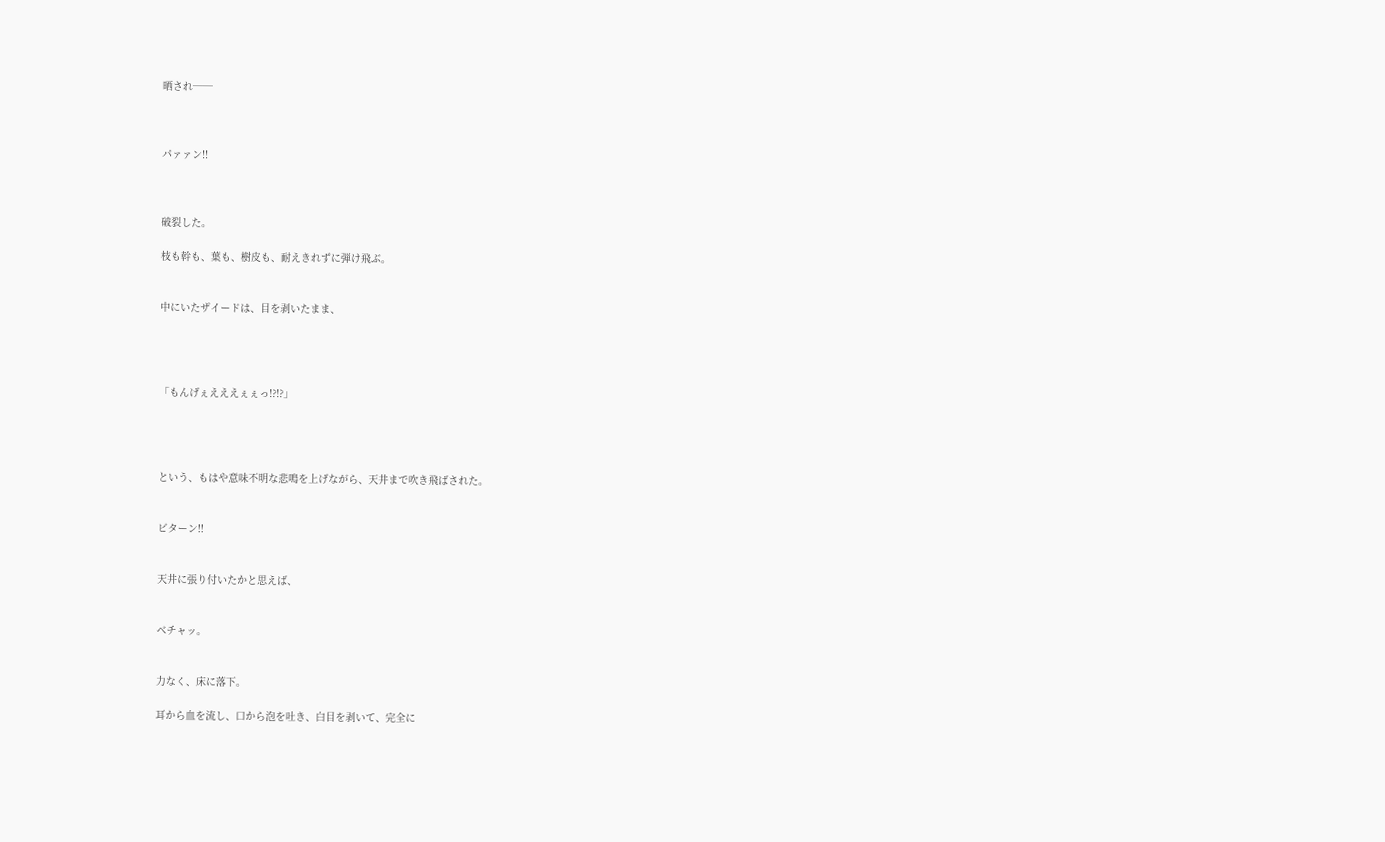晒され──



パァァン!!



破裂した。

枝も幹も、葉も、樹皮も、耐えきれずに弾け飛ぶ。


中にいたザイードは、目を剥いたまま、




「もんげぇえええぇぇっ!?!?」




という、もはや意味不明な悲鳴を上げながら、天井まで吹き飛ばされた。


ビターン!!


天井に張り付いたかと思えば、


ベチャッ。


力なく、床に落下。

耳から血を流し、口から泡を吐き、白目を剥いて、完全に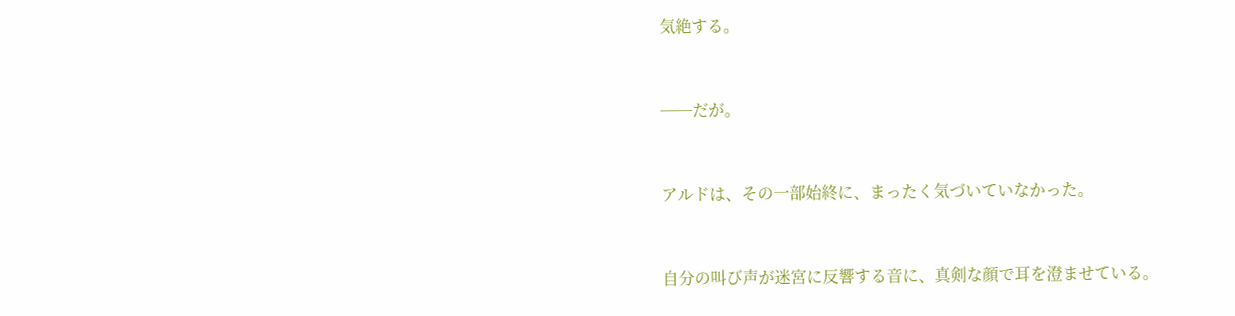気絶する。


──だが。


アルドは、その一部始終に、まったく気づいていなかった。


自分の叫び声が迷宮に反響する音に、真剣な顔で耳を澄ませている。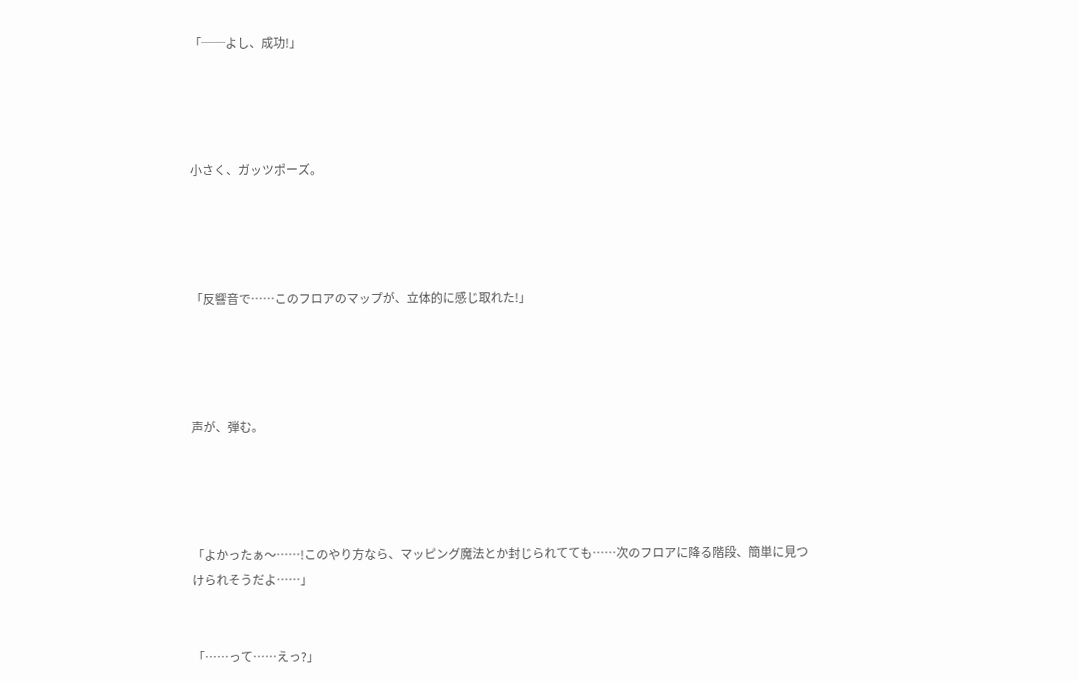「──よし、成功!」




小さく、ガッツポーズ。




「反響音で……このフロアのマップが、立体的に感じ取れた!」




声が、弾む。




「よかったぁ〜……!このやり方なら、マッピング魔法とか封じられてても……次のフロアに降る階段、簡単に見つけられそうだよ……」


「……って……えっ?」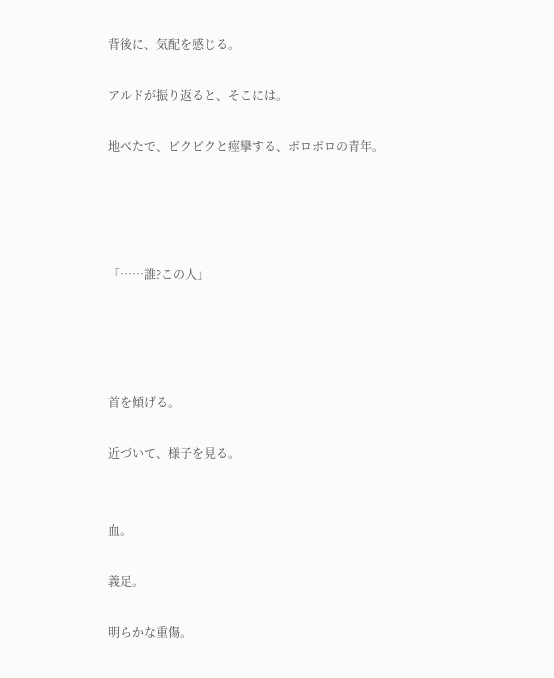背後に、気配を感じる。

アルドが振り返ると、そこには。

地べたで、ピクピクと痙攣する、ボロボロの青年。




「……誰?この人」




首を傾げる。

近づいて、様子を見る。


血。

義足。

明らかな重傷。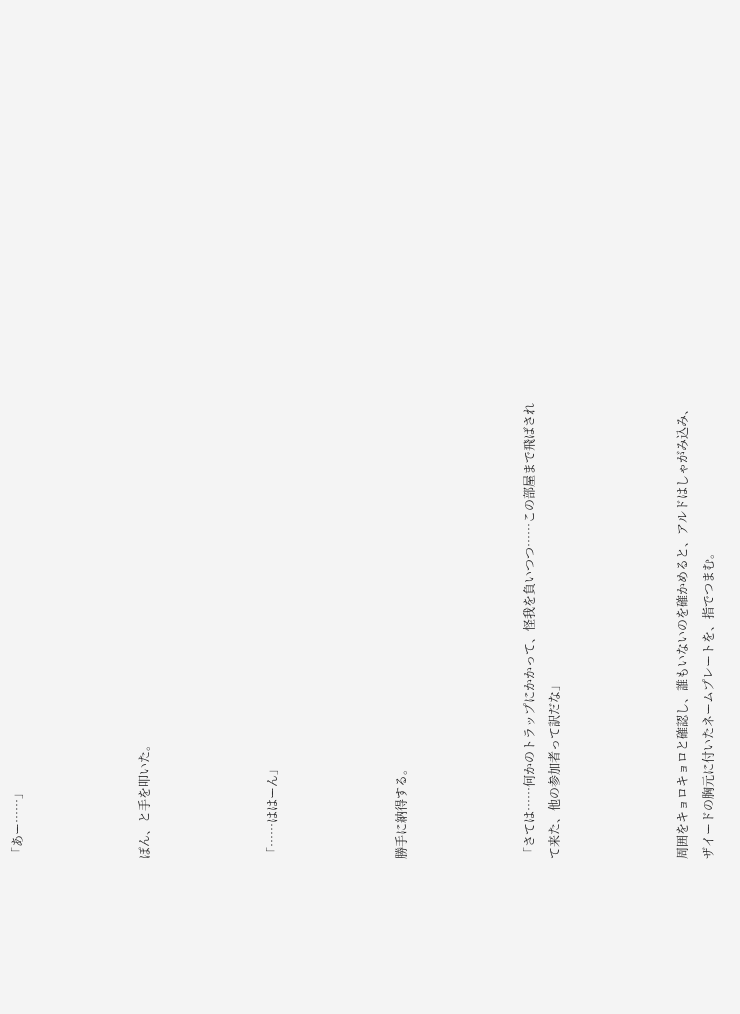「あー……」




ぽん、と手を叩いた。




「……ははーん」




勝手に納得する。




「さては……何かのトラップにかかって、怪我を負いつつ……この部屋まで飛ばされて来た、他の参加者って訳だな」




周囲をキョロキョロと確認し、誰もいないのを確かめると、アルドはしゃがみ込み、ザイードの胸元に付いたネームプレートを、指でつまむ。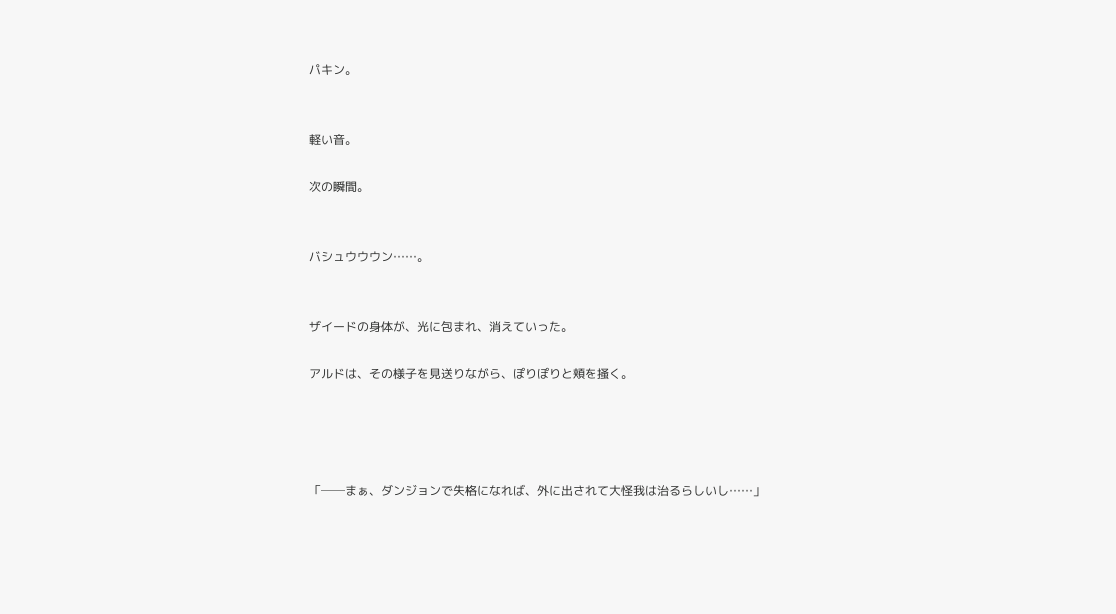パキン。


軽い音。

次の瞬間。


バシュウウウン……。


ザイードの身体が、光に包まれ、消えていった。

アルドは、その様子を見送りながら、ぽりぽりと頬を掻く。




「──まぁ、ダンジョンで失格になれば、外に出されて大怪我は治るらしいし……」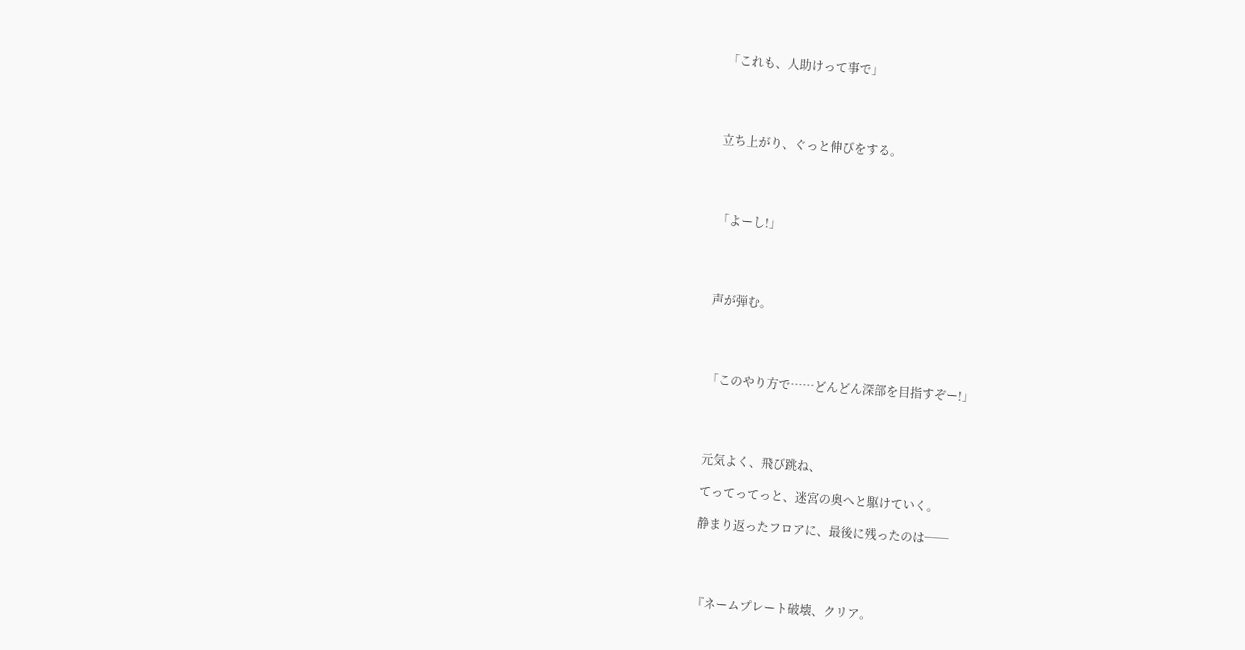「これも、人助けって事で」




立ち上がり、ぐっと伸びをする。




「よーし!」




声が弾む。




「このやり方で……どんどん深部を目指すぞー!」




元気よく、飛び跳ね、

てってってっと、迷宮の奥へと駆けていく。

静まり返ったフロアに、最後に残ったのは──




『ネームプレート破壊、クリア。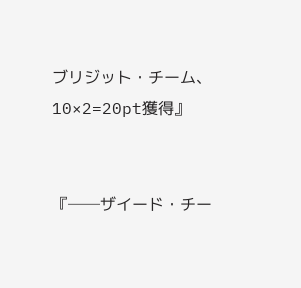ブリジット・チーム、10×2=20pt獲得』


『──ザイード・チー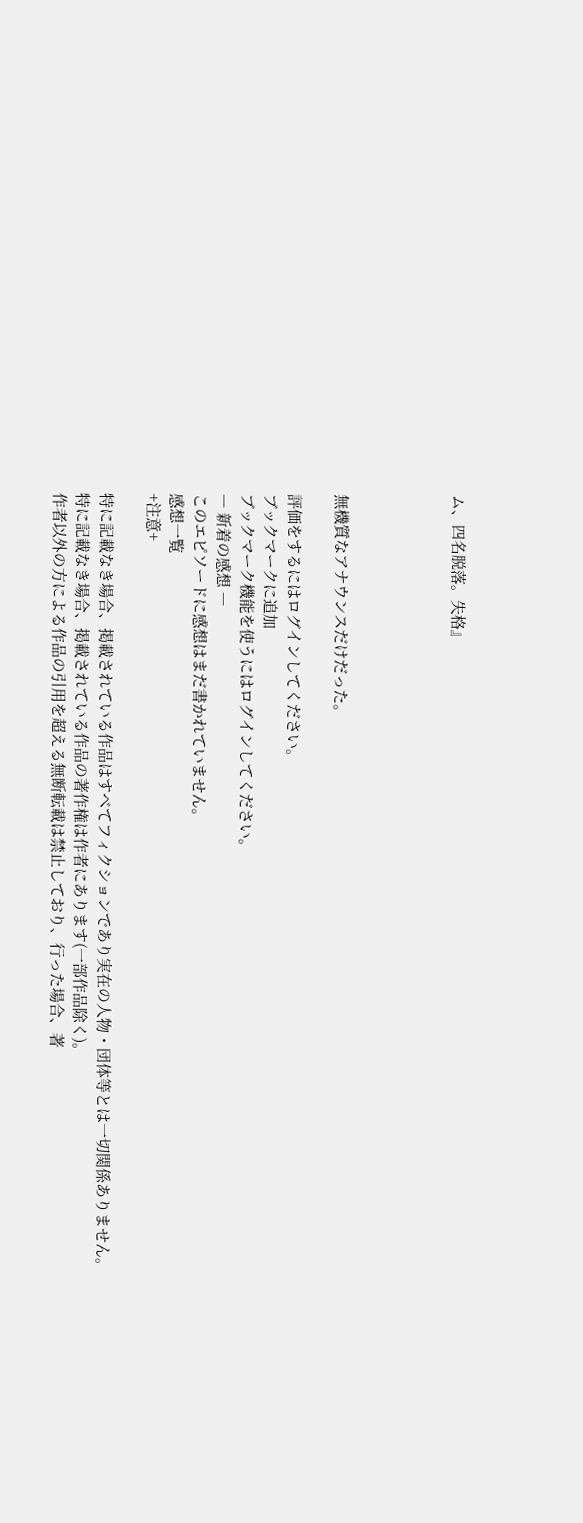ム、四名脱落。失格』




無機質なアナウンスだけだった。

評価をするにはログインしてください。
ブックマークに追加
ブックマーク機能を使うにはログインしてください。
― 新着の感想 ―
このエピソードに感想はまだ書かれていません。
感想一覧
+注意+

特に記載なき場合、掲載されている作品はすべてフィクションであり実在の人物・団体等とは一切関係ありません。
特に記載なき場合、掲載されている作品の著作権は作者にあります(一部作品除く)。
作者以外の方による作品の引用を超える無断転載は禁止しており、行った場合、著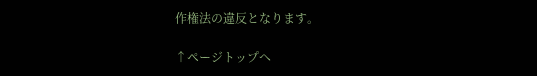作権法の違反となります。

↑ページトップへ